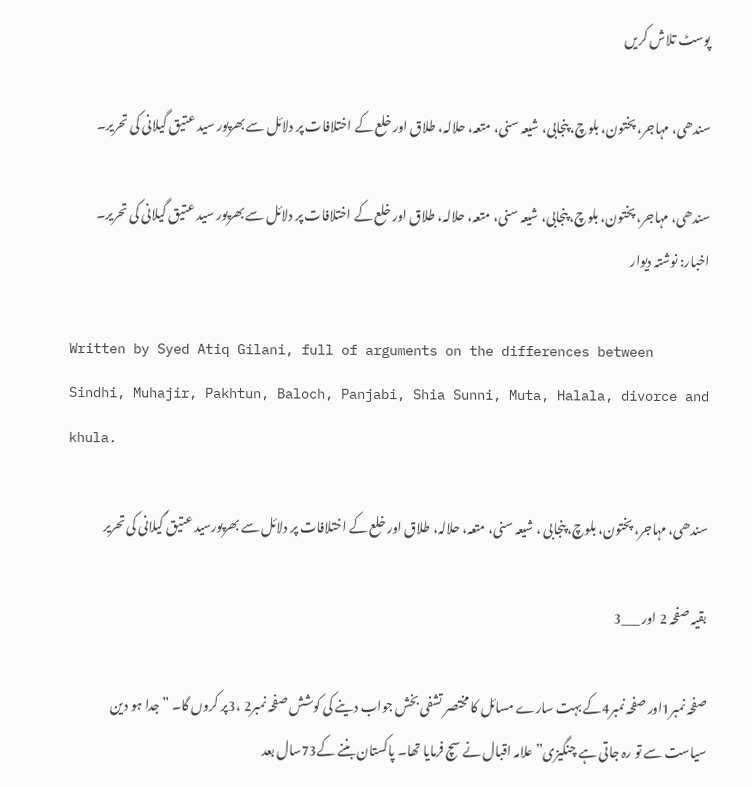پوسٹ تلاش کریں

سندھی، مہاجر، پختون، بلوچ، پنجابی، شیعہ سنی، متعہ، حلالہ، طلاق اور خلع کے اختلافات پر دلائل سے بھرپور سید عتیق گیلانی کی تحریر۔

سندھی، مہاجر، پختون، بلوچ، پنجابی، شیعہ سنی، متعہ، حلالہ، طلاق اور خلع کے اختلافات پر دلائل سے بھرپور سید عتیق گیلانی کی تحریر۔ اخبار: نوشتہ دیوار

Written by Syed Atiq Gilani, full of arguments on the differences between Sindhi, Muhajir, Pakhtun, Baloch, Panjabi, Shia Sunni, Muta, Halala, divorce and khula.

سندھی، مہاجر، پختون، بلوچ، پنجابی ، شیعہ سنی، متعہ، حلالہ، طلاق اور خلع کے اختلافات پر دلائل سے بھرپورسید عتیق گیلانی کی تحریر

بقیہ صفحہ 2 اور ___3

صفحہ نمبر1اور صفحہ نمبر4کے بہت سارے مسائل کا مختصر تشفی بخش جواب دینے کی کوشش صفحہ نمبر2 ،3پر کروں گا۔ ”جدا ہو دین سیاست سے تو رہ جاتی ہے چنگیزی” علامہ اقبال نے سچ فرمایا تھا۔ پاکستان بننے کے73سال بعد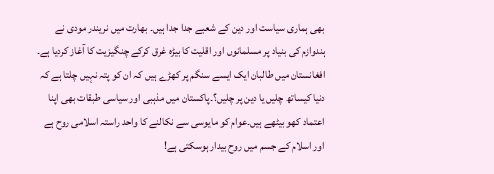بھی ہماری سیاست اور دین کے شعبے جدا جدا ہیں۔ بھارت میں نریندر مودی نے ہندوازم کی بنیاد پر مسلمانوں اور اقلیت کا بیڑہ غرق کرکے چنگیزیت کا آغاز کردیا ہے۔ افغانستان میں طالبان ایک ایسے سنگم پر کھڑے ہیں کہ ان کو پتہ نہیں چلتا ہے کہ دنیا کیساتھ چلیں یا دین پر چلیں؟۔پاکستان میں مذہبی اور سیاسی طبقات بھی اپنا اعتماد کھو بیٹھے ہیں۔عوام کو مایوسی سے نکالنے کا واحد راستہ اسلامی روح ہے اور اسلام کے جسم میں روح بیدار ہوسکتی ہے!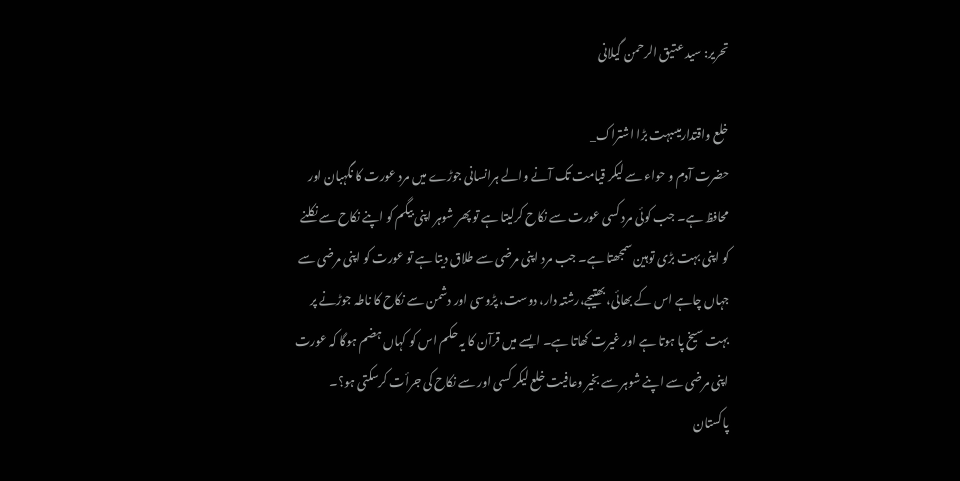تحریر: سید عتیق الرحمن گیلانی

خلع واقتدارمیںبہت بڑا اشتراک_
حضرت آدم و حواء سے لیکر قیامت تک آنے والے ہرانسانی جوڑے میں مرد عورت کا نگہبان اور محافظ ہے۔ جب کوئی مرد کسی عورت سے نکاح کرلیتا ہے تو پھر شوہر اپنی بیگم کو اپنے نکاح سے نکلنے کو اپنی بہت بڑی توہین سمجھتا ہے۔ جب مرد اپنی مرضی سے طلاق دیتا ہے تو عورت کو اپنی مرضی سے جہاں چاہے اس کے بھائی، بھتیجے،رشتہ دار، دوست، پڑوسی اور دشمن سے نکاح کا ناطہ جوڑنے پر بہت سیخ پا ہوتا ہے اور غیرت کھاتا ہے۔ ایسے میں قرآن کا یہ حکم اس کو کہاں ہضم ہوگا کہ عورت اپنی مرضی سے اپنے شوہر سے بخیر وعافیت خلع لیکر کسی اور سے نکاح کی جرأت کرسکتی ہو؟۔ پاکستان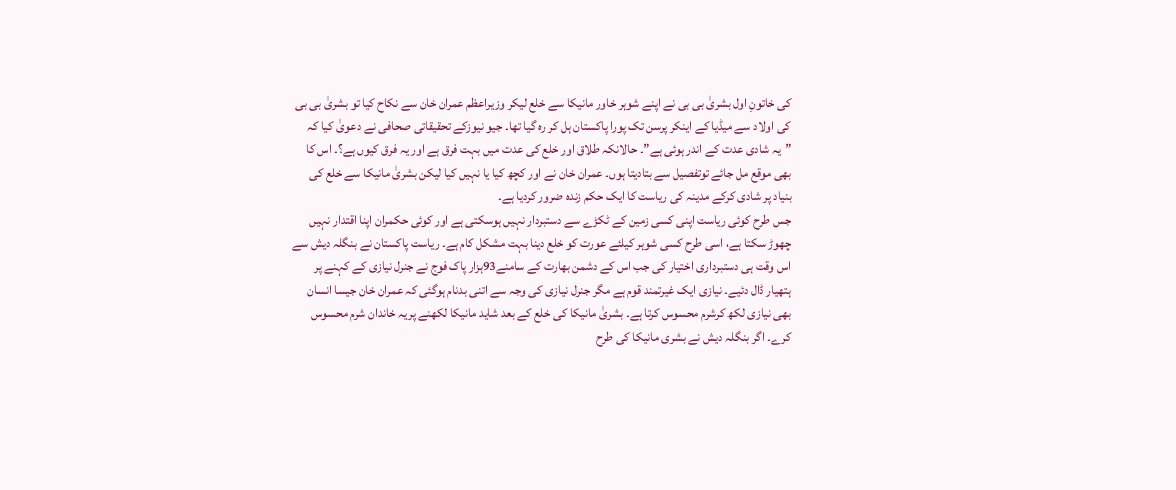کی خاتونِ اول بشریٰ بی بی نے اپنے شوہر خاور مانیکا سے خلع لیکر وزیراعظم عمران خان سے نکاح کیا تو بشریٰ بی بی کی اولاد سے میڈیا کے اینکر پرسن تک پورا پاکستان ہل کر رہ گیا تھا۔ جیو نیوزکے تحقیقاتی صحافی نے دعویٰ کیا کہ ”یہ شادی عدت کے اندر ہوئی ہے”۔ حالانکہ طلاق اور خلع کی عدت میں بہت فرق ہے اور یہ فرق کیوں ہے؟۔ اس کا بھی موقع مل جائے توتفصیل سے بتادیتا ہوں۔ عمران خان نے اور کچھ کیا یا نہیں کیا لیکن بشریٰ مانیکا سے خلع کی بنیاد پر شادی کرکے مدینہ کی ریاست کا ایک حکم زندہ ضرور کردیا ہے۔
جس طرح کوئی ریاست اپنی کسی زمین کے ٹکڑے سے دستبردار نہیں ہوسکتی ہے اور کوئی حکمران اپنا اقتدار نہیں چھوڑ سکتا ہے، اسی طرح کسی شوہر کیلئے عورت کو خلع دینا بہت مشکل کام ہے۔ ریاست پاکستان نے بنگلہ دیش سے اس وقت ہی دستبرداری اختیار کی جب اس کے دشمن بھارت کے سامنے93ہزار پاک فوج نے جنرل نیازی کے کہنے پر ہتھیار ڈال دئیے۔ نیازی ایک غیرتمند قوم ہے مگر جنرل نیازی کی وجہ سے اتنی بدنام ہوگئی کہ عمران خان جیسا انسان بھی نیازی لکھ کرشرم محسوس کرتا ہے۔ بشریٰ مانیکا کی خلع کے بعد شاید مانیکا لکھنے پریہ خاندان شرم محسوس کرے۔ اگر بنگلہ دیش نے بشری مانیکا کی طرح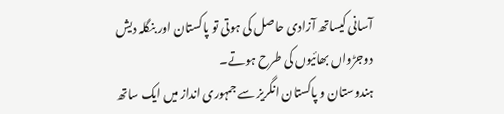آسانی کیساتھ آزادی حاصل کی ہوتی تو پاکستان اور بنگلہ دیش دوجڑواں بھائیوں کی طرح ہوتے۔
ہندوستان و پاکستان انگریز سے جمہوری انداز میں ایک ساتھ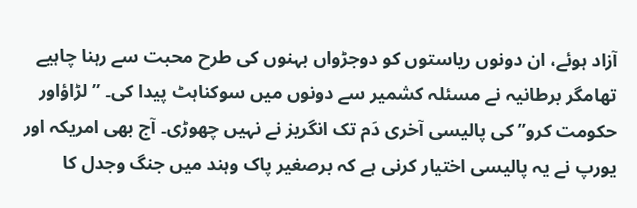آزاد ہوئے، ان دونوں ریاستوں کو دوجڑواں بہنوں کی طرح محبت سے رہنا چاہیے تھامگر برطانیہ نے مسئلہ کشمیر سے دونوں میں سوکناہٹ پیدا کی۔ ”لڑاؤاور حکومت کرو” کی پالیسی آخری دَم تک انگریز نے نہیں چھوڑی۔ آج بھی امریکہ اور یورپ نے یہ پالیسی اختیار کرنی ہے کہ برصغیر پاک وہند میں جنگ وجدل کا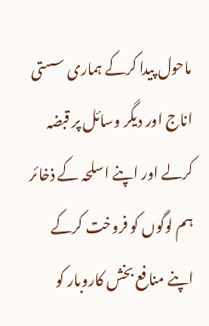ماحول پیدا کرکے ہماری سستی اناج اور دیگر وسائل پر قبضہ کرلے اور اپنے اسلحہ کے ذخائر ہم لوگوں کو فروخت کرکے اپنے منافع بخش کاروبار کو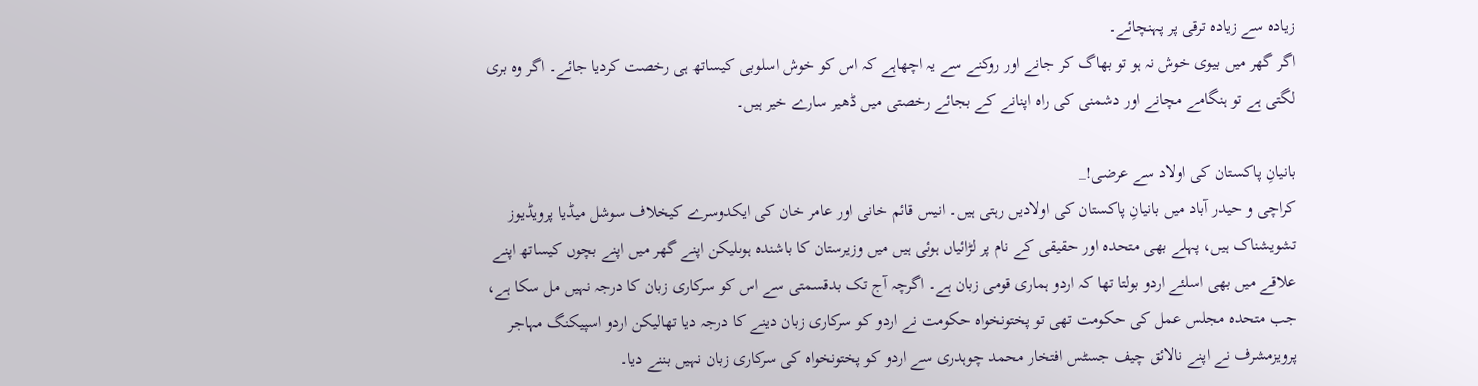زیادہ سے زیادہ ترقی پر پہنچائے۔
اگر گھر میں بیوی خوش نہ ہو تو بھاگ کر جانے اور روکنے سے یہ اچھاہے کہ اس کو خوش اسلوبی کیساتھ ہی رخصت کردیا جائے۔ اگر وہ بری لگتی ہے تو ہنگامے مچانے اور دشمنی کی راہ اپنانے کے بجائے رخصتی میں ڈھیر سارے خیر ہیں۔

بانیانِ پاکستان کی اولاد سے عرضی!_
کراچی و حیدر آباد میں بانیانِ پاکستان کی اولادیں رہتی ہیں۔ انیس قائم خانی اور عامر خان کی ایکدوسرے کیخلاف سوشل میڈیا پرویڈیوز تشویشناک ہیں، پہلے بھی متحدہ اور حقیقی کے نام پر لڑائیاں ہوئی ہیں میں وزیرستان کا باشندہ ہوںلیکن اپنے گھر میں اپنے بچوں کیساتھ اپنے علاقے میں بھی اسلئے اردو بولتا تھا کہ اردو ہماری قومی زبان ہے۔ اگرچہ آج تک بدقسمتی سے اس کو سرکاری زبان کا درجہ نہیں مل سکا ہے، جب متحدہ مجلس عمل کی حکومت تھی تو پختونخواہ حکومت نے اردو کو سرکاری زبان دینے کا درجہ دیا تھالیکن اردو اسپیکنگ مہاجر پرویزمشرف نے اپنے نالائق چیف جسٹس افتخار محمد چوہدری سے اردو کو پختونخواہ کی سرکاری زبان نہیں بننے دیا۔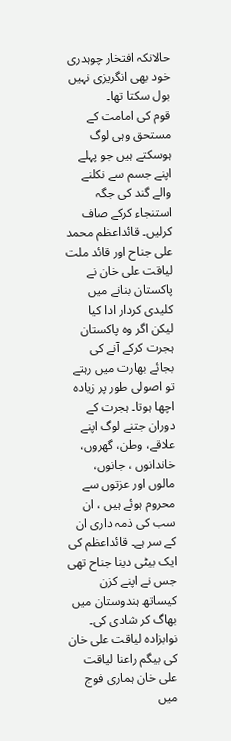حالانکہ افتخار چوہدری خود بھی انگریزی نہیں بول سکتا تھا۔
قوم کی امامت کے مستحق وہی لوگ ہوسکتے ہیں جو پہلے اپنے جسم سے نکلنے والے گند کی جگہ استنجاء کرکے صاف کرلیں۔ قائداعظم محمد علی جناح اور قائد ملت لیاقت علی خان نے پاکستان بنانے میں کلیدی کردار ادا کیا لیکن اگر وہ پاکستان ہجرت کرکے آنے کی بجائے بھارت میں رہتے تو اصولی طور پر زیادہ اچھا ہوتا۔ ہجرت کے دوران جتنے لوگ اپنے علاقے، وطن، گھروں، خاندانوں ، جانوں، مالوں اور عزتوں سے محروم ہوئے ہیں ، ان سب کی ذمہ داری ان کے سر ہے۔ قائداعظم کی ایک بیٹی دینا جناح تھی جس نے اپنے کزن کیساتھ ہندوستان میں بھاگ کر شادی کی۔ نوابزادہ لیاقت علی خان کی بیگم راعنا لیاقت علی خان ہماری فوج میں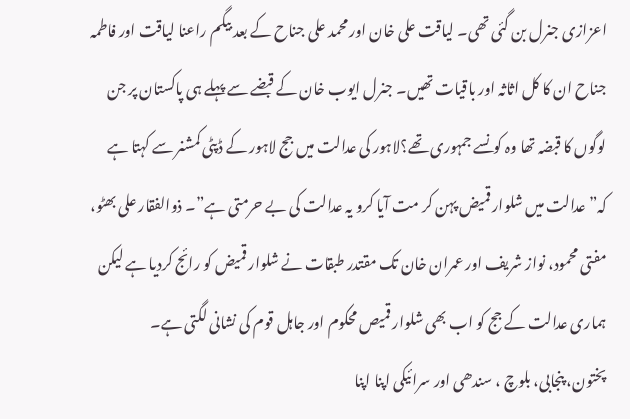اعزازی جنرل بن گئی تھی۔ لیاقت علی خان اور محمد علی جناح کے بعد بیگم راعنا لیاقت اور فاطمہ جناح ان کا کل اثاثہ اور باقیات تھیں۔ جنرل ایوب خان کے قبضے سے پہلے ہی پاکستان پر جن لوگوں کا قبضہ تھا وہ کونسے جمہوری تھے؟لاہور کی عدالت میں جج لاہور کے ڈپٹی کمشنر سے کہتا ہے کہ” عدالت میں شلوار قمیض پہن کر مت آیا کرو یہ عدالت کی بے حرمتی ہے”۔ ذوالفقار علی بھٹو، مفتی محمود، نواز شریف اور عمران خان تک مقتدر طبقات نے شلوار قمیض کو رائج کردیا ہے لیکن ہماری عدالت کے جج کو اب بھی شلوار قمیص محکوم اور جاہل قوم کی نشانی لگتی ہے۔
پختون، پنجابی، بلوچ ، سندھی اور سرائیکی اپنا اپنا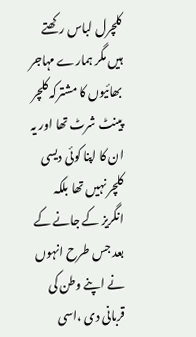کلچرل لباس رکھتے ہیں مگر ہمارے مہاجر بھائیوں کا مشترکہ کلچر پینٹ شرٹ تھا اور یہ ان کا اپنا کوئی دیسی کلچر نہیں تھا بلکہ انگریز کے جانے کے بعد جس طرح انہوں نے اپنے وطن کی قربانی دی ،اسی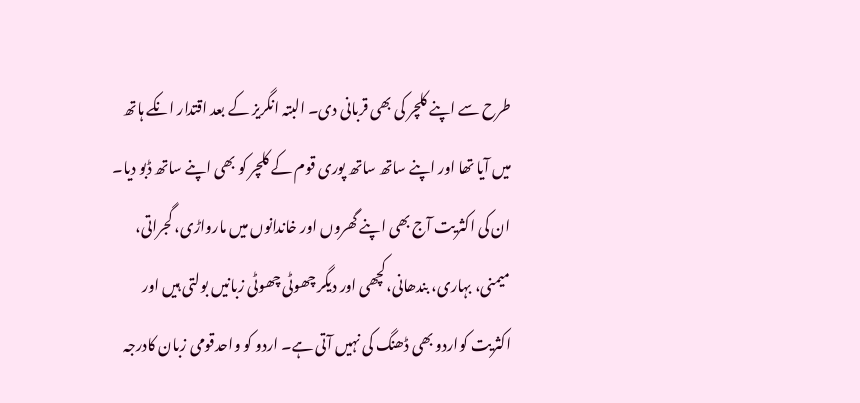طرح سے اپنے کلچر کی بھی قربانی دی۔ البتہ انگریز کے بعد اقتدار انکے ہاتھ میں آیا تھا اور اپنے ساتھ ساتھ پوری قوم کے کلچر کو بھی اپنے ساتھ ڈبو دیا۔ ان کی اکثریت آج بھی اپنے گھروں اور خاندانوں میں مارواڑی، گجراتی، میمنی، بہاری، بندھانی،کچھی اور دیگر چھوٹی چھوٹی زبانیں بولتی ہیں اور اکثریت کواردو بھی ڈھنگ کی نہیں آتی ہے۔ اردو کو واحدقومی زبان کادرجہ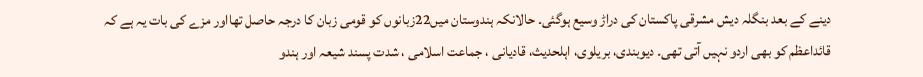دینے کے بعد بنگلہ دیش مشرقی پاکستان کی دراڑ وسیع ہوگئی۔ حالانکہ ہندوستان میں22زبانوں کو قومی زبان کا درجہ حاصل تھااور مزے کی بات یہ ہے کہ قائداعظم کو بھی اردو نہیں آتی تھی۔ دیوبندی، بریلوی، اہلحدیث، قادیانی ، جماعت اسلامی ، شدت پسند شیعہ اور ہندو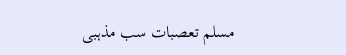مسلم تعصبات سب مذہبی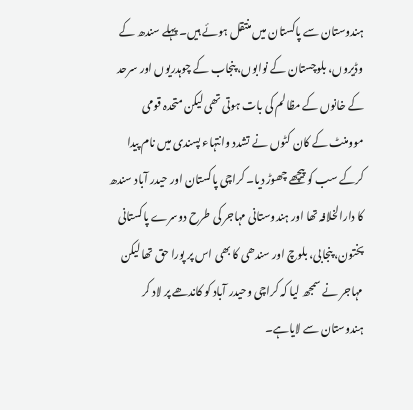ہندوستان سے پاکستان میں منتقل ہوئے ہیں۔ پہلے سندھ کے وڈیروں، بلوچستان کے نوابوں، پنجاب کے چوہدریوں اور سرحد کے خانوں کے مظالم کی بات ہوتی تھی لیکن متحدہ قومی موومنٹ کے کان کٹوں نے تشدد وانتہاء پسندی میں نام پیدا کرکے سب کو پیچھے چھوڑ دیا۔ کراچی پاکستان اور حیدر آباد سندھ کا دارالخلافہ تھا اور ہندوستانی مہاجر کی طرح دوسرے پاکستانی پختون، پنجابی، بلوچ اور سندھی کا بھی اس پر پورا حق تھا لیکن مہاجر نے سمجھ لیا کہ کراچی وحیدر آباد کو کاندھے پر لاد کر ہندوستان سے لایاہے۔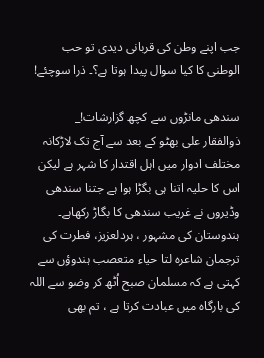جب اپنے وطن کی قربانی دیدی تو حب الوطنی کا کیا سوال پیدا ہوتا ہے؟۔ ذرا سوچئے!

سندھی مانڑوں سے کچھ گزارشات!_
ذوالفقار علی بھٹو کے بعد سے آج تک لاڑکانہ مختلف ادوار میں اہل اقتدار کا شہر ہے لیکن اس کا حلیہ اتنا ہی بگڑا ہوا ہے جتنا سندھی وڈیروں نے غریب سندھی کا بگاڑ رکھاہے۔ ہندوستان کی مشہور ، ہردلعزیز، فطرت کی ترجمان شاعرہ لتا حیاء متعصب ہندوؤں سے کہتی ہے کہ مسلمان صبح اُٹھ کر وضو سے اللہ کی بارگاہ میں عبادت کرتا ہے ، تم بھی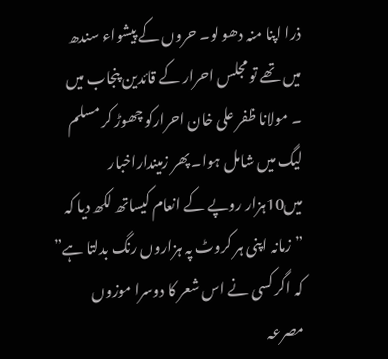ذرا اپنا منہ دھو لو۔ حروں کے پیشواء سندھ میں تھے تو مجلس احرار کے قائدین پنجاب میں ۔ مولانا ظفر علی خان احرارکو چھوڑ کر مسلم لیگ میں شامل ہوا۔ پھر زمینداراخبار میں10ہزار روپے کے انعام کیساتھ لکھ دیا کہ ”زمانہ اپنی ہر کروٹ پہ ہزاروں رنگ بدلتا ہے” کہ اگر کسی نے اس شعر کا دوسرا موزوں مصرعہ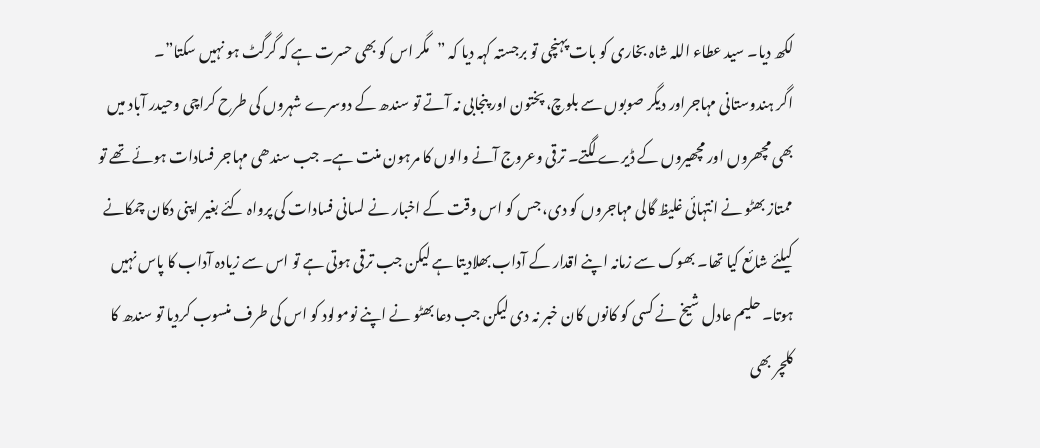لکھ دیا۔ سید عطاء اللہ شاہ بخاری کو بات پہنچی تو برجستہ کہہ دیا کہ ”مگر اس کو بھی حسرت ہے کہ گرگٹ ہو نہیں سکتا”۔
اگر ہندوستانی مہاجراور دیگر صوبوں سے بلوچ، پختون اور پنجابی نہ آتے تو سندھ کے دوسرے شہروں کی طرح کراچی وحیدر آباد میں بھی مچھروں اور مچھیروں کے ڈیرے لگتے۔ ترقی وعروج آنے والوں کا مرہون منت ہے۔ جب سندھی مہاجر فسادات ہوئے تھے تو ممتاز بھٹو نے انتہائی غلیظ گالی مہاجروں کو دی، جس کو اس وقت کے اخبار نے لسانی فسادات کی پرواہ کئے بغیر اپنی دکان چمکانے کیلئے شائع کیا تھا۔ بھوک سے زمانہ اپنے اقدار کے آداب بھلادیتا ہے لیکن جب ترقی ہوتی ہے تو اس سے زیادہ آداب کا پاس نہیں ہوتا۔ حلیم عادل شیخ نے کسی کو کانوں کان خبر نہ دی لیکن جب دعا بھٹو نے اپنے نومولود کو اس کی طرف منسوب کردیا تو سندھ کا کلچر بھی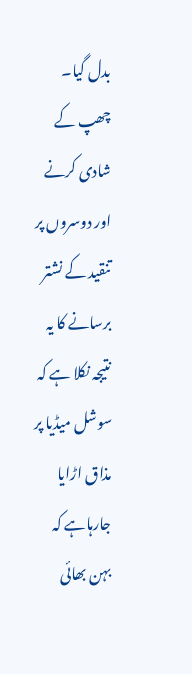بدل گیا۔ چھپ کے شادی کرنے اور دوسروں پر تنقید کے نشتر برسانے کا یہ نتیجہ نکلا ہے کہ سوشل میڈیا پر مذاق اڑایا جارہاہے کہ بہن بھائی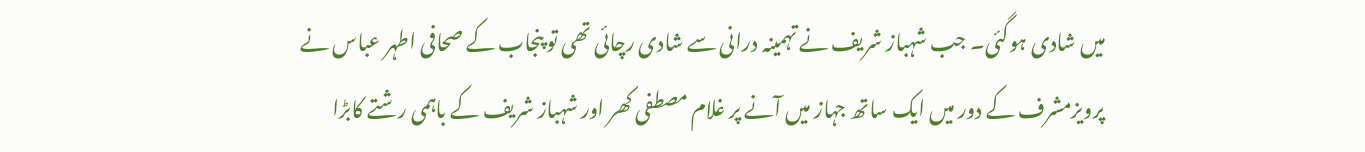میں شادی ہوگئی۔ جب شہباز شریف نے تہمینہ درانی سے شادی رچائی تھی تو پنجاب کے صحافی اطہر عباس نے پرویزمشرف کے دور میں ایک ساتھ جہاز میں آنے پر غلام مصطفی کھر اور شہباز شریف کے باہمی رشتے کابڑا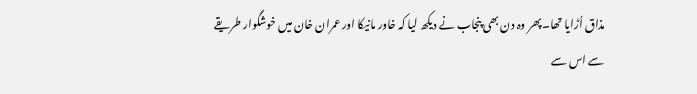مذاق اُڑایا تھا۔ پھر وہ دن بھی پنجاب نے دیکھ لیا کہ خاور مانیکا اور عمران خان میں خوشگوار طریقے سے اس سے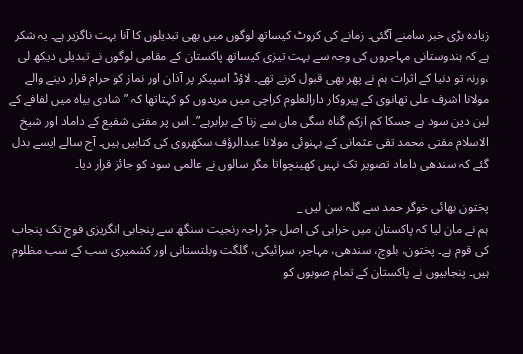زیادہ بڑی خبر سامنے آگئی۔ زمانے کی کروٹ کیساتھ لوگوں میں بھی تبدیلوں کا آنا بہت ناگزیر ہے۔ یہ شکر ہے کہ ہندوستانی مہاجروں کی وجہ سے بہت تیزی کیساتھ پاکستان کے مقامی لوگوں نے تبدیلی دیکھ لی ،ورنہ تو دنیا کے اثرات ہم نے پھر بھی قبول کرنے تھے۔ لاؤڈ اسپیکر پر آذان اور نماز کو حرام قرار دینے والے مولانا اشرف علی تھانوی کے پیروکار دارالعلوم کراچی میں مریدوں کو کہتاتھا کہ ”شادی بیاہ میں لفافے کے لین دین سود ہے جسکا کم ازکم گناہ سگی ماں سے زنا کے برابرہے”۔ اس پر مفتی شفیع کے داماد اور شیخ الاسلام مفتی محمد تقی عثمانی کے بہنوئی مولانا عبدالرؤف سکھروی کی کتابیں ہیں۔ آج سالے ایسے بدل گئے کہ سندھی داماد تصویر تک نہیں کھینچواتا مگر سالوں نے عالمی سود کو جائز قرار دیا۔

پختون بھائی خوگر حمد سے گلہ سن لیں _
ہم نے مان لیا کہ پاکستان میں خرابی کی اصل جڑ راجہ رنجیت سنگھ سے پنجابی انگریزی فوج تک پنجاب کی قوم ہے۔ پختون، بلوچ، سندھی، مہاجر، سرائیکی، گلگت وبلتستانی اور کشمیری سب کے سب مظلوم ہیں۔ پنجابیوں نے پاکستان کے تمام صوبوں کو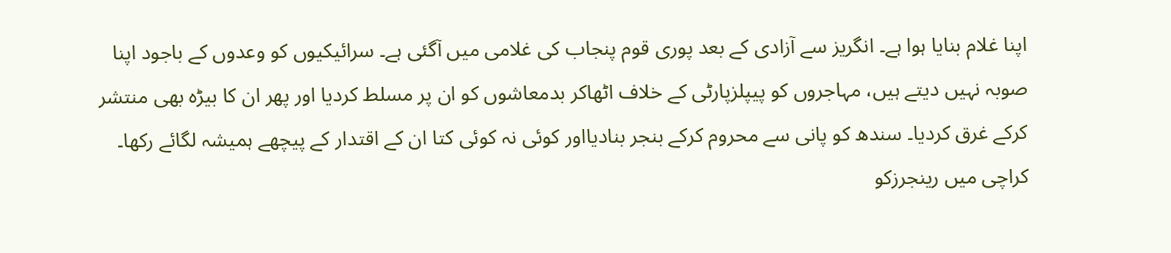اپنا غلام بنایا ہوا ہے۔ انگریز سے آزادی کے بعد پوری قوم پنجاب کی غلامی میں آگئی ہے۔ سرائیکیوں کو وعدوں کے باجود اپنا صوبہ نہیں دیتے ہیں، مہاجروں کو پیپلزپارٹی کے خلاف اٹھاکر بدمعاشوں کو ان پر مسلط کردیا اور پھر ان کا بیڑہ بھی منتشر کرکے غرق کردیا۔ سندھ کو پانی سے محروم کرکے بنجر بنادیااور کوئی نہ کوئی کتا ان کے اقتدار کے پیچھے ہمیشہ لگائے رکھا۔ کراچی میں رینجرزکو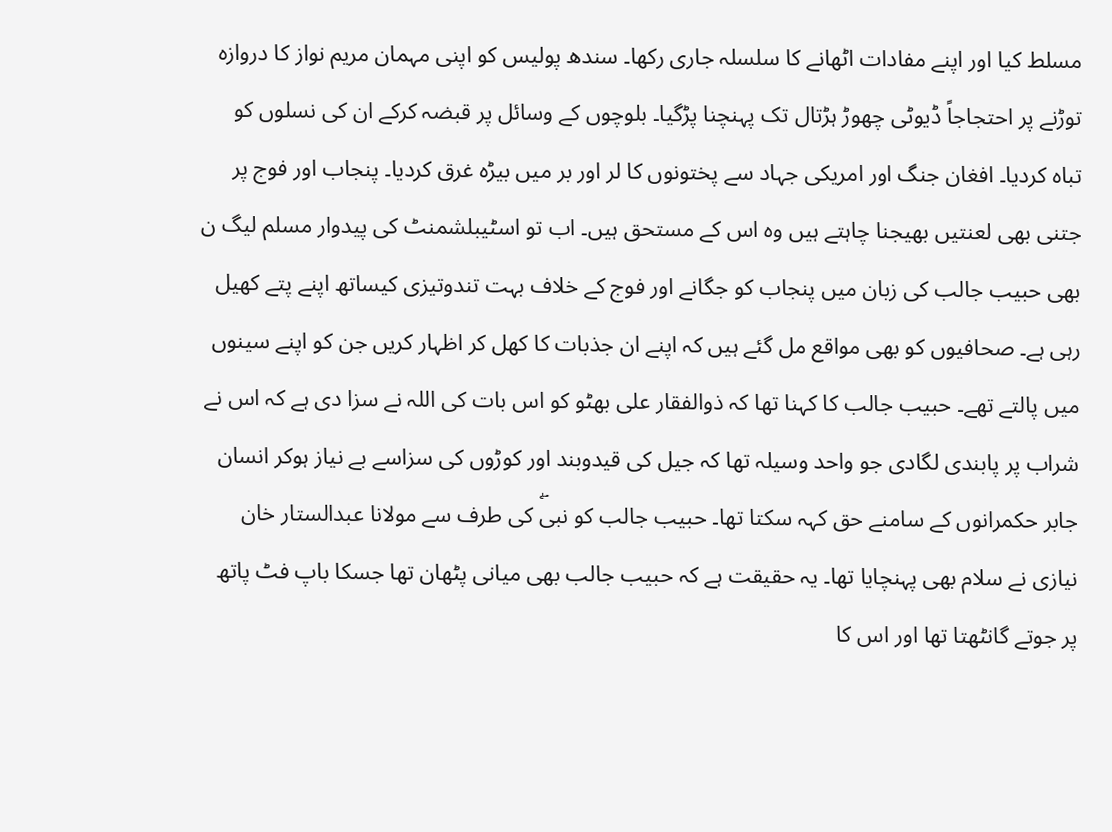مسلط کیا اور اپنے مفادات اٹھانے کا سلسلہ جاری رکھا۔ سندھ پولیس کو اپنی مہمان مریم نواز کا دروازہ توڑنے پر احتجاجاً ڈیوٹی چھوڑ ہڑتال تک پہنچنا پڑگیا۔ بلوچوں کے وسائل پر قبضہ کرکے ان کی نسلوں کو تباہ کردیا۔ افغان جنگ اور امریکی جہاد سے پختونوں کا لر اور بر میں بیڑہ غرق کردیا۔ پنجاب اور فوج پر جتنی بھی لعنتیں بھیجنا چاہتے ہیں وہ اس کے مستحق ہیں۔ اب تو اسٹیبلشمنٹ کی پیدوار مسلم لیگ ن بھی حبیب جالب کی زبان میں پنجاب کو جگانے اور فوج کے خلاف بہت تندوتیزی کیساتھ اپنے پتے کھیل رہی ہے۔ صحافیوں کو بھی مواقع مل گئے ہیں کہ اپنے ان جذبات کا کھل کر اظہار کریں جن کو اپنے سینوں میں پالتے تھے۔ حبیب جالب کا کہنا تھا کہ ذوالفقار علی بھٹو کو اس بات کی اللہ نے سزا دی ہے کہ اس نے شراب پر پابندی لگادی جو واحد وسیلہ تھا کہ جیل کی قیدوبند اور کوڑوں کی سزاسے بے نیاز ہوکر انسان جابر حکمرانوں کے سامنے حق کہہ سکتا تھا۔ حبیب جالب کو نبیۖ کی طرف سے مولانا عبدالستار خان نیازی نے سلام بھی پہنچایا تھا۔ یہ حقیقت ہے کہ حبیب جالب بھی میانی پٹھان تھا جسکا باپ فٹ پاتھ پر جوتے گانٹھتا تھا اور اس کا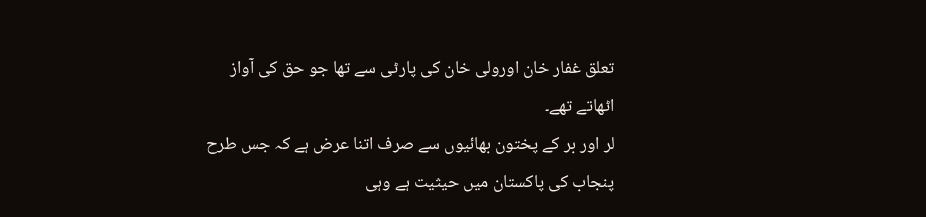تعلق غفار خان اورولی خان کی پارٹی سے تھا جو حق کی آواز اٹھاتے تھے۔
لر اور بر کے پختون بھائیوں سے صرف اتنا عرض ہے کہ جس طرح پنجاب کی پاکستان میں حیثیت ہے وہی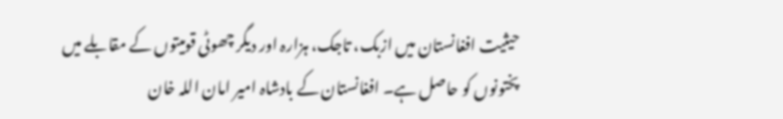حیثیت افغانستان میں ازبک، تاجک، ہزارہ اور دیگر چھوٹی قومیتوں کے مقابلے میں پختونوں کو حاصل ہے۔ افغانستان کے بادشاہ امیر امان اللہ خان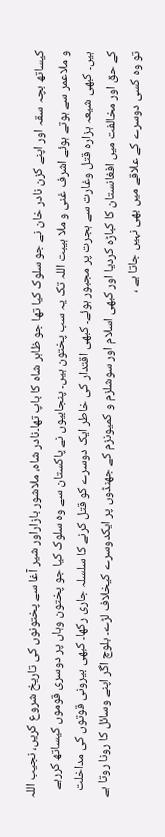کیساتھ بچہ سقہ اور اپنے کزن نادر خان نے جو سلوک کیا تھا جو ظاہر شاہ کا باپ تھا۔نادر شاہ، ملاشور بازاراور شیر آغا سے پختونوں کی تاریخ شروع کریں، نجیب اللہ و ملاعمر سے ہوتے ہوئے اشرف غنی و ملا ہیبت اللہ تک یہ سب پختون ہیں۔ پنجابیوں نے پاکستان سے وہ سلوک کیا جو پختون وہاں پر دوسری قوموں کیساتھ کررہے ہیں۔ کبھی شیعہ ہزارہ قتل وغارت سے ہجرت پر مجبور ہوئے۔ کبھی اقتدار کی خاطر ایک دوسرے کو قتل کرنے کا سلسلہ جاری رکھا۔ کبھی بیرونی قوتوں کی مداخلت کے حق اور مخالفت میں افغانستان کا کباڑہ کردیا اور کبھی اسلام اور سوشلزم و کمیونزم کے جھنڈوں پر ایکدوسرے کیخلاف لڑے۔ بلوچ اگر اپنے وسائل کا رونا روتا ہے تو وہ کسی دوسرے کے علاقے میں بھی نہیں جاتا ہے ،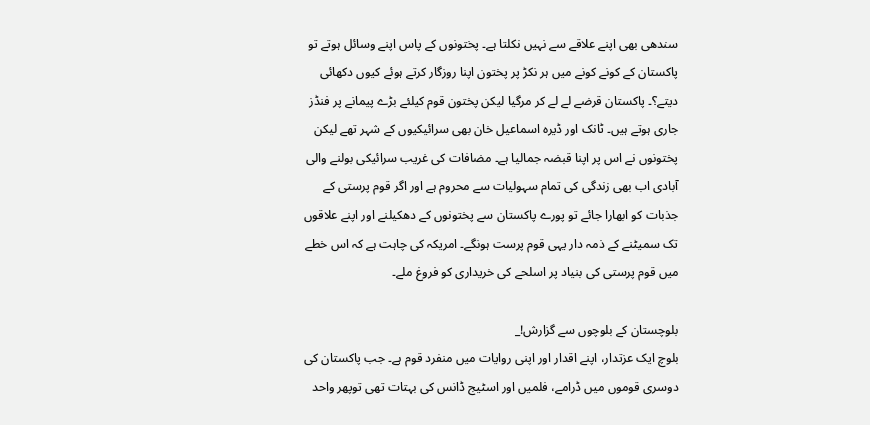سندھی بھی اپنے علاقے سے نہیں نکلتا ہے۔ پختونوں کے پاس اپنے وسائل ہوتے تو پاکستان کے کونے کونے میں ہر نکڑ پر پختون اپنا روزگار کرتے ہوئے کیوں دکھائی دیتے؟۔ پاکستان قرضے لے لے کر مرگیا لیکن پختون قوم کیلئے بڑے پیمانے پر فنڈز جاری ہوتے ہیں۔ ٹانک اور ڈیرہ اسماعیل خان بھی سرائیکیوں کے شہر تھے لیکن پختونوں نے اس پر اپنا قبضہ جمالیا ہے۔ مضافات کی غریب سرائیکی بولنے والی آبادی اب بھی زندگی کی تمام سہولیات سے محروم ہے اور اگر قوم پرستی کے جذبات کو ابھارا جائے تو پورے پاکستان سے پختونوں کے دھکیلنے اور اپنے علاقوں تک سمیٹنے کے ذمہ دار یہی قوم پرست ہونگے۔ امریکہ کی چاہت ہے کہ اس خطے میں قوم پرستی کی بنیاد پر اسلحے کی خریداری کو فروغ ملے۔

بلوچستان کے بلوچوں سے گزارش!_
بلوچ ایک عزتدار، اپنے اقدار اور اپنی روایات میں منفرد قوم ہے۔ جب پاکستان کی دوسری قوموں میں ڈرامے، فلمیں اور اسٹیج ڈانس کی بہتات تھی توپھر واحد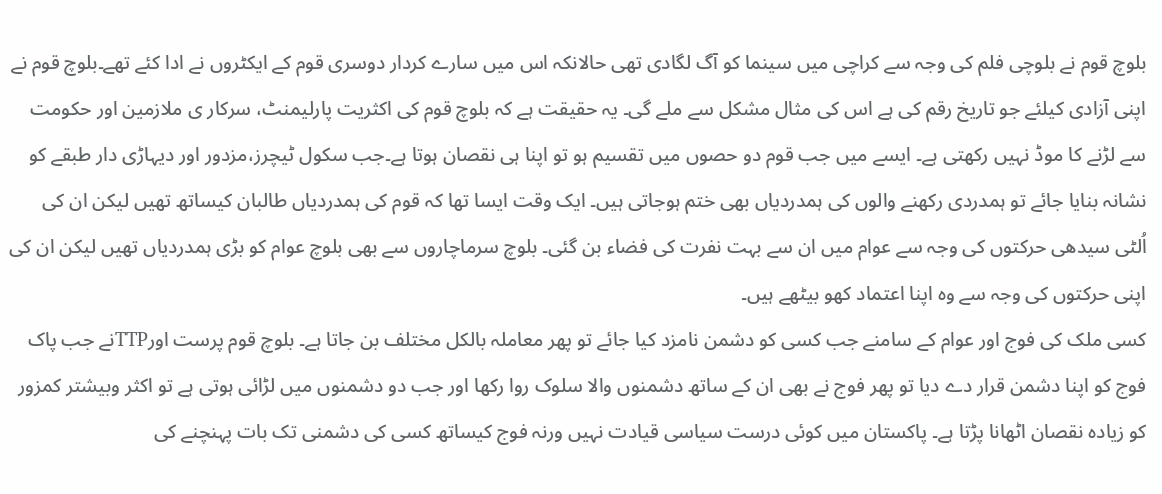بلوچ قوم نے بلوچی فلم کی وجہ سے کراچی میں سینما کو آگ لگادی تھی حالانکہ اس میں سارے کردار دوسری قوم کے ایکٹروں نے ادا کئے تھے۔بلوچ قوم نے اپنی آزادی کیلئے جو تاریخ رقم کی ہے اس کی مثال مشکل سے ملے گی۔ یہ حقیقت ہے کہ بلوچ قوم کی اکثریت پارلیمنٹ، سرکار ی ملازمین اور حکومت سے لڑنے کا موڈ نہیں رکھتی ہے۔ ایسے میں جب قوم دو حصوں میں تقسیم ہو تو اپنا ہی نقصان ہوتا ہے۔جب سکول ٹیچرز،مزدور اور دیہاڑی دار طبقے کو نشانہ بنایا جائے تو ہمدردی رکھنے والوں کی ہمدردیاں بھی ختم ہوجاتی ہیں۔ ایک وقت ایسا تھا کہ قوم کی ہمدردیاں طالبان کیساتھ تھیں لیکن ان کی اُلٹی سیدھی حرکتوں کی وجہ سے عوام میں ان سے بہت نفرت کی فضاء بن گئی۔ بلوچ سرماچاروں سے بھی بلوچ عوام کو بڑی ہمدردیاں تھیں لیکن ان کی اپنی حرکتوں کی وجہ سے وہ اپنا اعتماد کھو بیٹھے ہیں۔
کسی ملک کی فوج اور عوام کے سامنے جب کسی کو دشمن نامزد کیا جائے تو پھر معاملہ بالکل مختلف بن جاتا ہے۔ بلوچ قوم پرست اورTTPنے جب پاک فوج کو اپنا دشمن قرار دے دیا تو پھر فوج نے بھی ان کے ساتھ دشمنوں والا سلوک روا رکھا اور جب دو دشمنوں میں لڑائی ہوتی ہے تو اکثر وبیشتر کمزور کو زیادہ نقصان اٹھانا پڑتا ہے۔ پاکستان میں کوئی درست سیاسی قیادت نہیں ورنہ فوج کیساتھ کسی کی دشمنی تک بات پہنچنے کی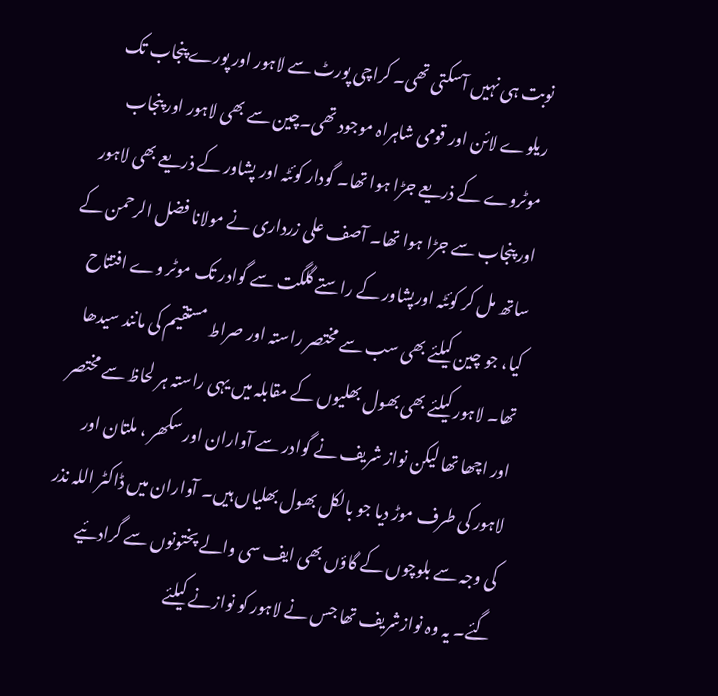نوبت ہی نہیں آسکتی تھی۔ کراچی پورٹ سے لاہور اور پورے پنجاب تک ریلوے لائن اور قومی شاہراہ موجود تھی۔چین سے بھی لاہور اور پنجاب موٹروے کے ذریعے جڑا ہوا تھا۔ گودار کوئٹہ اور پشاور کے ذریعے بھی لاہور اور پنجاب سے جڑا ہوا تھا۔ آصف علی زرداری نے مولانا فضل الرحمن کے ساتھ مل کر کوئٹہ اورپشاور کے راستے گلگت سے گوادر تک موٹر وے افتتاح کیا، جو چین کیلئے بھی سب سے مختصر راستہ اور صراط مستقیم کی مانند سیدھا تھا۔ لاہور کیلئے بھی بھول بھلیوں کے مقابلہ میں یہی راستہ ہر لحاظ سے مختصر اور اچھا تھا لیکن نواز شریف نے گوادر سے آواران اور سکھر ، ملتان اور لاہور کی طرف موڑ دیا جو بالکل بھول بھلیاں ہیں۔ آواران میں ڈاکٹر اللہ نذر کی وجہ سے بلوچوں کے گاؤں بھی ایف سی والے پختونوں سے گرادئیے گئے۔ یہ وہ نوازشریف تھا جس نے لاہور کو نوازنے کیلئے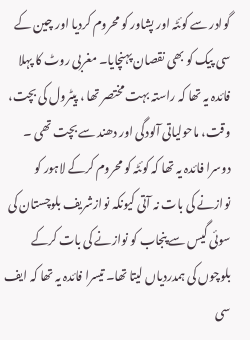گوادر سے کوئٹہ اور پشاور کو محروم کردیا اور چین کے سی پیک کو بھی نقصان پہنچایا۔ مغربی روٹ کا پہلا فائدہ یہ تھا کہ راستہ بہت مختصر تھا ، پیٹرول کی بچت، وقت، ماحولیاتی آلودگی اور دھند سے بچت تھی ۔ دوسرا فائدہ یہ تھا کہ کوئٹہ کو محروم کرکے لاہور کو نوازنے کی بات نہ آتی کیونکہ نوازشریف بلوچستان کی سوئی گیس سے پنجاب کو نوازنے کی بات کرکے بلوچوں کی ہمدردیاں لیتا تھا۔ تیسرا فائدہ یہ تھا کہ ایف سی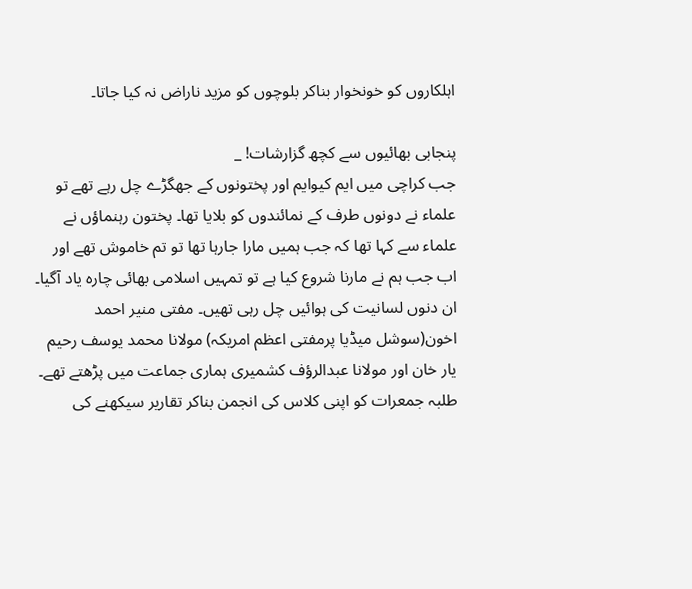اہلکاروں کو خونخوار بناکر بلوچوں کو مزید ناراض نہ کیا جاتا۔

پنجابی بھائیوں سے کچھ گزارشات! _
جب کراچی میں ایم کیوایم اور پختونوں کے جھگڑے چل رہے تھے تو علماء نے دونوں طرف کے نمائندوں کو بلایا تھا۔ پختون رہنماؤں نے علماء سے کہا تھا کہ جب ہمیں مارا جارہا تھا تو تم خاموش تھے اور اب جب ہم نے مارنا شروع کیا ہے تو تمہیں اسلامی بھائی چارہ یاد آگیا۔ ان دنوں لسانیت کی ہوائیں چل رہی تھیں۔ مفتی منیر احمد اخون(سوشل میڈیا پرمفتی اعظم امریکہ) مولانا محمد یوسف رحیم یار خان اور مولانا عبدالرؤف کشمیری ہماری جماعت میں پڑھتے تھے۔ طلبہ جمعرات کو اپنی کلاس کی انجمن بناکر تقاریر سیکھنے کی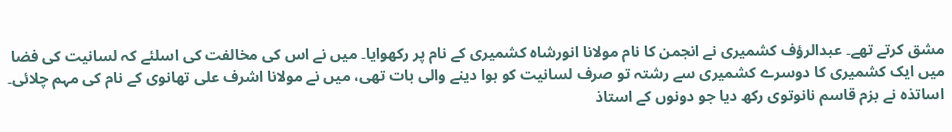مشق کرتے تھے۔ عبدالرؤف کشمیری نے انجمن کا نام مولانا انورشاہ کشمیری کے نام پر رکھوایا۔ میں نے اس کی مخالفت کی اسلئے کہ لسانیت کی فضا میں ایک کشمیری کا دوسرے کشمیری سے رشتہ تو صرف لسانیت کو ہوا دینے والی بات تھی، میں نے مولانا اشرف علی تھانوی کے نام کی مہم چلائی۔ اساتذہ نے بزم قاسم نانوتوی رکھ دیا جو دونوں کے استاذ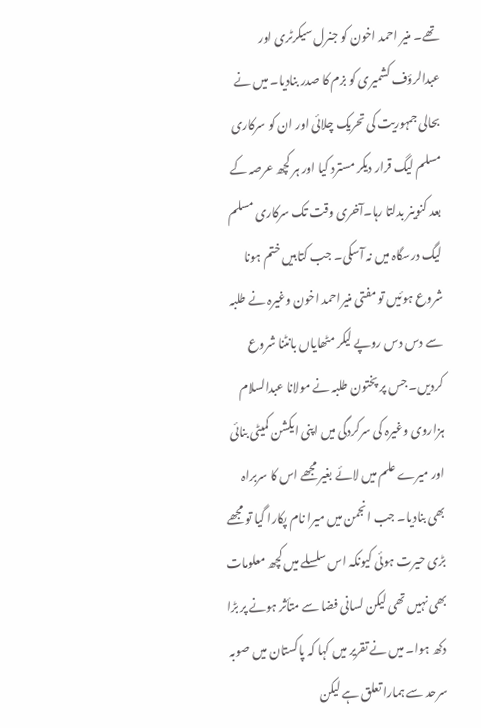تھے۔ منیر احمد اخون کو جنرل سیکرٹری اور عبدالرؤف کشمیری کو بزم کا صدر بنادیا۔ میں نے بحالی جمہوریت کی تحریک چلائی اور ان کو سرکاری مسلم لیگ قرار دیکر مسترد کیا اور ہر کچھ عرصہ کے بعد کنوینر بدلتا رہا۔آخری وقت تک سرکاری مسلم لیگ درسگاہ میں نہ آسکی۔ جب کتابیں ختم ہونا شروع ہوئیں تو مفتی منیراحمد اخون وغیرہ نے طلبہ سے دس دس روپے لیکر مٹھایاں بانٹنا شروع کردیں۔ جس پر پختون طلبہ نے مولانا عبدالسلام ہزاروی وغیرہ کی سرکردگی میں اپنی ایکشن کمیٹی بنائی اور میرے علم میں لائے بغیر مجھے اس کا سربراہ بھی بنادیا۔ جب انجمن میں میرا نام پکارا گیا تو مجھے بڑی حیرت ہوئی کیونکہ اس سلسلے میں کچھ معلومات بھی نہیں تھی لیکن لسانی فضا سے متأثر ہونے پر بڑا دکھ ہوا۔ میں نے تقریر میں کہا کہ پاکستان میں صوبہ سرحد سے ہمارا تعلق ہے لیکن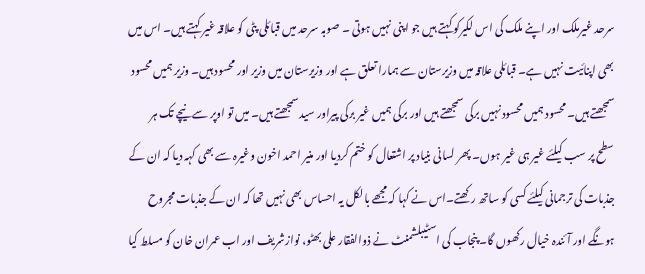سرحد غیرملک اور اپنے ملک کی اس لکیرکو کہتے ہیں جو اپنی نہیں ہوتی ۔ صوبہ سرحد میں قبائلی پٹی کو علاقہ غیر کہتے ہیں۔ اس میں بھی اپنائیت نہیں ہے۔ قبائلی علاقہ میں وزیرستان سے ہمارا تعلق ہے اور وزیرستان میں وزیر اور محسود ہیں۔ وزیر ہمیں محسود سمجھتے ہیں۔ محسود ہمیں محسود نہیں برکی سمجھتے ہیں اور برکی ہمیں غیر برکی پیراور سید سمجھتے ہیں۔ میں تو اوپر سے نیچے تک ہر سطح پر سب کیلئے غیر ہی غیر ہوں۔ پھر لسانی بنیاد پر اشتعال کو ختم کردیا اور منیر احمد اخون وغیرہ سے بھی کہہ دیا کہ ان کے جذبات کی ترجمانی کیلئے کسی کو ساتھ رکھتے۔اس نے کہا کہ مجھے بالکل یہ احساس بھی نہیں تھا کہ ان کے جذبات مجروح ہونگے اور آئندہ خیال رکھوں گا۔ پنجاب کی اسٹیبلشمنٹ نے ذوالفقار علی بھٹو، نوازشریف اور اب عمران خان کو مسلط کیا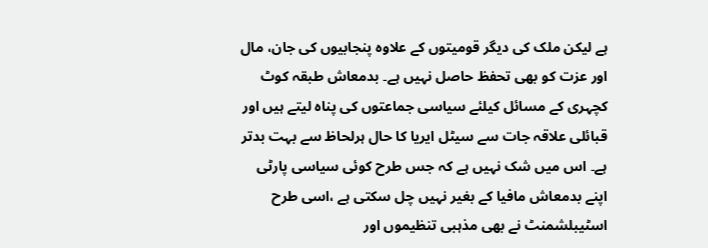ہے لیکن ملک کی دیگر قومیتوں کے علاوہ پنجابیوں کی جان، مال اور عزت کو بھی تحفظ حاصل نہیں ہے۔ بدمعاش طبقہ کوٹ کچہری کے مسائل کیلئے سیاسی جماعتوں کی پناہ لیتے ہیں اور قبائلی علاقہ جات سے سیٹل ایریا کا حال ہرلحاظ سے بہت بدتر ہے۔ اس میں شک نہیں ہے کہ جس طرح کوئی سیاسی پارٹی اپنے بدمعاش مافیا کے بغیر نہیں چل سکتی ہے ،اسی طرح اسٹیبلشمنٹ نے بھی مذہبی تنظیموں اور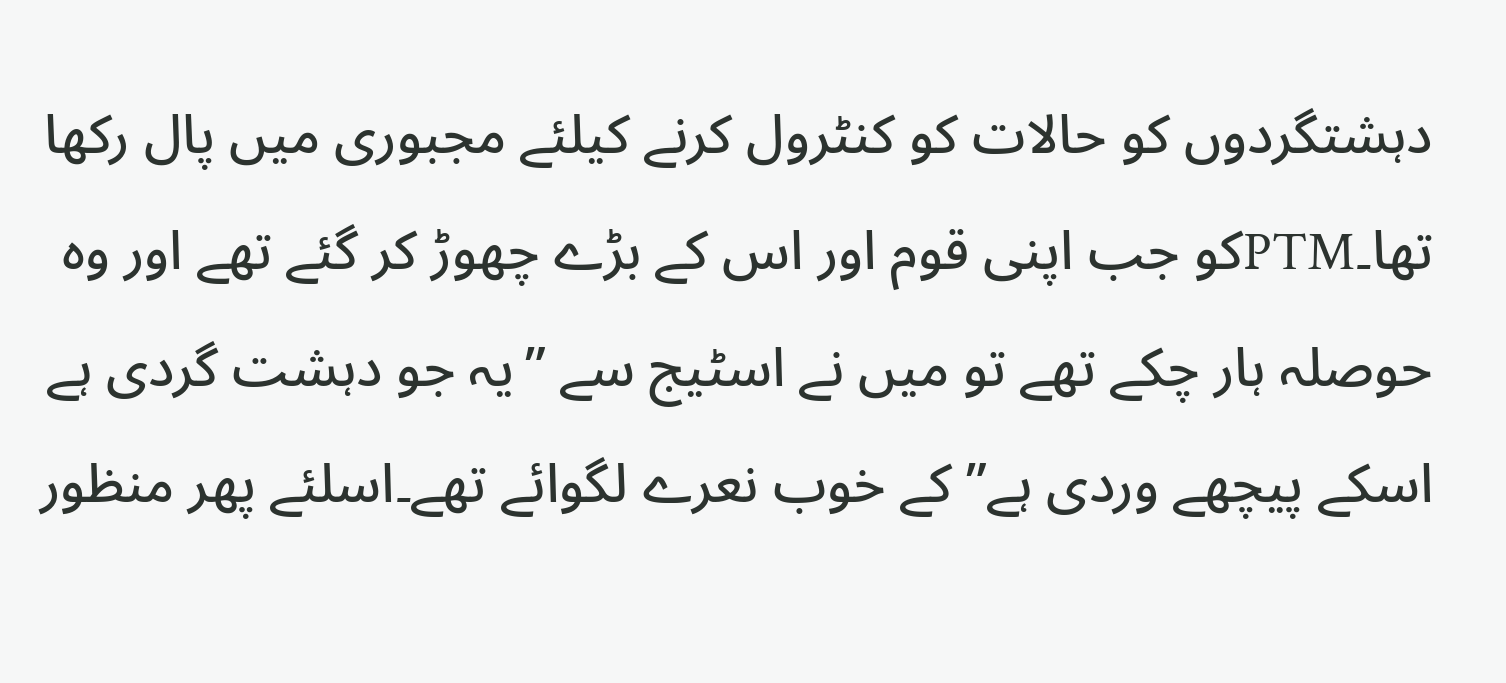دہشتگردوں کو حالات کو کنٹرول کرنے کیلئے مجبوری میں پال رکھا تھا۔PTMکو جب اپنی قوم اور اس کے بڑے چھوڑ کر گئے تھے اور وہ حوصلہ ہار چکے تھے تو میں نے اسٹیج سے ”یہ جو دہشت گردی ہے اسکے پیچھے وردی ہے” کے خوب نعرے لگوائے تھے۔اسلئے پھر منظور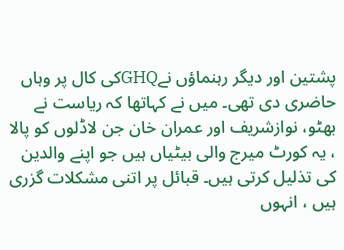پشتین اور دیگر رہنماؤں نےGHQکی کال پر وہاں حاضری دی تھی۔ میں نے کہاتھا کہ ریاست نے بھٹو، نوازشریف اور عمران خان جن لاڈلوں کو پالا ، یہ کورٹ میرج والی بیٹیاں ہیں جو اپنے والدین کی تذلیل کرتی ہیں۔ قبائل پر اتنی مشکلات گزری ہیں ، انہوں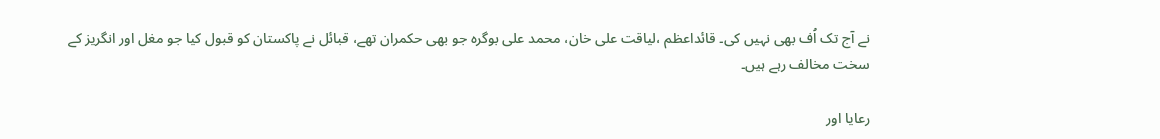نے آج تک اُف بھی نہیں کی۔ قائداعظم ،لیاقت علی خان، محمد علی بوگرہ جو بھی حکمران تھے، قبائل نے پاکستان کو قبول کیا جو مغل اور انگریز کے سخت مخالف رہے ہیں۔

رعایا اور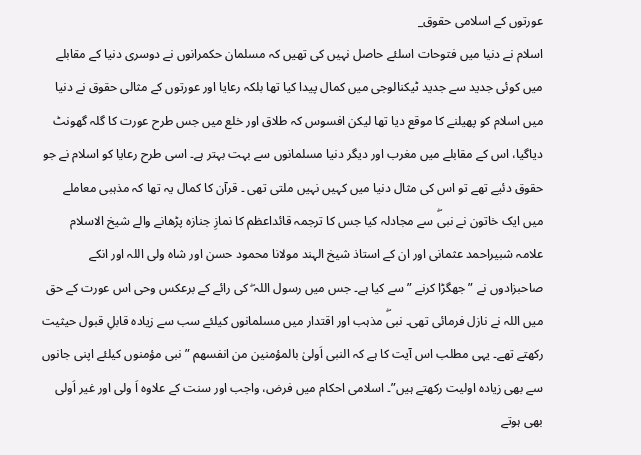عورتوں کے اسلامی حقوق_
اسلام نے دنیا میں فتوحات اسلئے حاصل نہیں کی تھیں کہ مسلمان حکمرانوں نے دوسری دنیا کے مقابلے میں کوئی جدید سے جدید ٹیکنالوجی میں کمال پیدا کیا تھا بلکہ رعایا اور عورتوں کے مثالی حقوق نے دنیا میں اسلام کو پھیلنے کا موقع دیا تھا لیکن افسوس کہ طلاق اور خلع میں جس طرح عورت کا گلہ گھونٹ دیاگیا، اس کے مقابلے میں مغرب اور دیگر دنیا مسلمانوں سے بہت بہتر ہے۔ اسی طرح رعایا کو اسلام نے جو حقوق دئیے تھے تو اس کی مثال دنیا میں کہیں نہیں ملتی تھی ۔ قرآن کا کمال یہ تھا کہ مذہبی معاملے میں ایک خاتون نے نبیۖ سے مجادلہ کیا جس کا ترجمہ قائداعظم کا نمازِ جنازہ پڑھانے والے شیخ الاسلام علامہ شبیراحمد عثمانی اور ان کے استاذ شیخ الہند مولانا محمود حسن اور شاہ ولی اللہ اور انکے صاحبزادوں نے ”جھگڑا کرنے ” سے کیا ہے۔ جس میں رسول اللہ ۖ کی رائے کے برعکس وحی اس عورت کے حق میں اللہ نے نازل فرمائی تھی۔ نبیۖ مذہب اور اقتدار میں مسلمانوں کیلئے سب سے زیادہ قابلِ قبول حیثیت رکھتے تھے۔ یہی مطلب اس آیت کا ہے کہ النبی اَولیٰ بالمؤمنین من انفسھم ”نبی مؤمنوں کیلئے اپنی جانوں سے بھی زیادہ اولیت رکھتے ہیں”۔ اسلامی احکام میں فرض، واجب اور سنت کے علاوہ اَ ولی اور غیر اَولی بھی ہوتے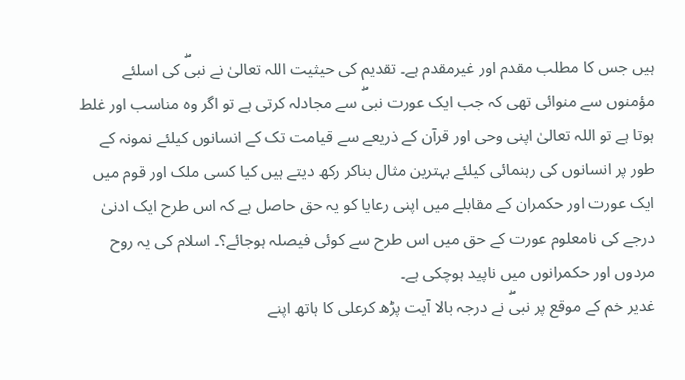ہیں جس کا مطلب مقدم اور غیرمقدم ہے۔ تقدیم کی حیثیت اللہ تعالیٰ نے نبیۖ کی اسلئے مؤمنوں سے منوائی تھی کہ جب ایک عورت نبیۖ سے مجادلہ کرتی ہے تو اگر وہ مناسب اور غلط ہوتا ہے تو اللہ تعالیٰ اپنی وحی اور قرآن کے ذریعے سے قیامت تک کے انسانوں کیلئے نمونہ کے طور پر انسانوں کی رہنمائی کیلئے بہترین مثال بناکر رکھ دیتے ہیں کیا کسی ملک اور قوم میں ایک عورت اور حکمران کے مقابلے میں اپنی رعایا کو یہ حق حاصل ہے کہ اس طرح ایک ادنیٰ درجے کی نامعلوم عورت کے حق میں اس طرح سے کوئی فیصلہ ہوجائے؟۔ اسلام کی یہ روح مردوں اور حکمرانوں میں ناپید ہوچکی ہے۔
غدیر خم کے موقع پر نبیۖ نے درجہ بالا آیت پڑھ کرعلی کا ہاتھ اپنے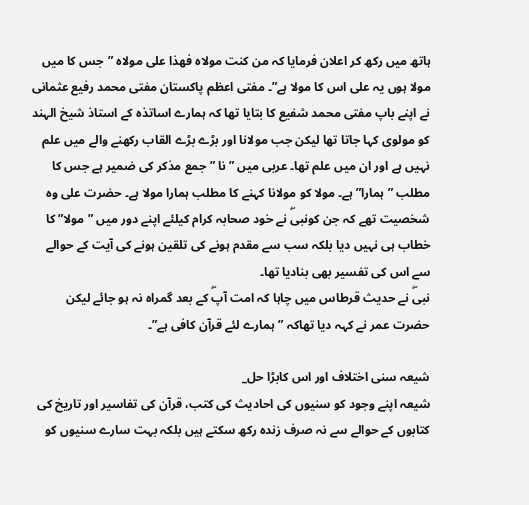ہاتھ میں رکھ کر اعلان فرمایا کہ من کنت مولاہ فھذا علی مولاہ ”جس کا میں مولا ہوں یہ علی اس کا مولا ہے”۔ مفتی اعظم پاکستان مفتی محمد رفیع عثمانی نے اپنے باپ مفتی محمد شفیع کا بتایا تھا کہ ہمارے اساتذہ کے استاذ شیخ الہند کو مولوی کہا جاتا تھا لیکن جب مولانا اور بڑے بڑے القاب رکھنے والے میں علم نہیں ہے اور ان میں علم تھا۔ عربی میں ”نا ” جمع مذکر کی ضمیر ہے جس کا مطلب ”ہمارا” ہے۔ مولا کو مولانا کہنے کا مطلب ہمارا مولا ہے۔ حضرت علی وہ شخصیت تھے کہ جن کونبیۖ نے خود صحابہ کرام کیلئے اپنے دور میں ”مولا” کا خطاب ہی نہیں دیا بلکہ سب سے مقدم ہونے کی تلقین ہونے کی آیت کے حوالے سے اس کی تفسیر بھی بنادیا تھا۔
نبیۖ نے حدیث قرطاس میں چاہا کہ امت آپۖ کے بعد گمراہ نہ ہو جائے لیکن حضرت عمر نے کہہ دیا تھاکہ ”ہمارے لئے قرآن کافی ہے”۔

شیعہ سنی اختلاف اور اس کابڑا حل_
شیعہ اپنے وجود کو سنیوں کی احادیث کی کتب، قرآن کی تفاسیر اور تاریخ کی کتابوں کے حوالے سے نہ صرف زندہ رکھ سکتے ہیں بلکہ بہت سارے سنیوں کو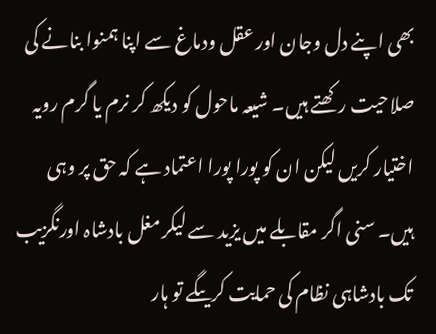بھی اپنے دل وجان اور عقل ودماغ سے اپنا ہمنوا بنانے کی صلاحیت رکھتے ہیں۔ شیعہ ماحول کو دیکھ کر نرم یا گرم رویہ اختیار کریں لیکن ان کو پورا پورا اعتماد ہے کہ حق پر وہی ہیں۔ سنی اگر مقابلے میں یزید سے لیکر مغل بادشاہ اورنگزیب تک بادشاہی نظام کی حمایت کریںگے تو ہار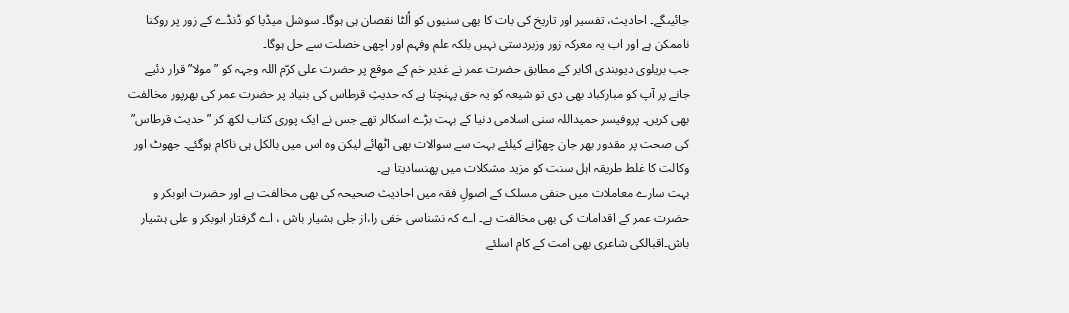جائیںگے۔ احادیث، تفسیر اور تاریخ کی بات کا بھی سنیوں کو اُلٹا نقصان ہی ہوگا۔ سوشل میڈیا کو ڈنڈے کے زور پر روکنا ناممکن ہے اور اب یہ معرکہ زور وزبردستی نہیں بلکہ علم وفہم اور اچھی خصلت سے حل ہوگا۔
جب بریلوی دیوبندی اکابر کے مطابق حضرت عمر نے غدیر خم کے موقع پر حضرت علی کرّم اللہ وجہہ کو ” مولا” قرار دئیے جانے پر آپ کو مبارکباد بھی دی تو شیعہ کو یہ حق پہنچتا ہے کہ حدیثِ قرطاس کی بنیاد پر حضرت عمر کی بھرپور مخالفت بھی کریں۔ پروفیسر حمیداللہ سنی اسلامی دنیا کے بہت بڑے اسکالر تھے جس نے ایک پوری کتاب لکھ کر ” حدیث قرطاس” کی صحت پر مقدور بھر جان چھڑانے کیلئے بہت سے سوالات بھی اٹھائے لیکن وہ اس میں بالکل ہی ناکام ہوگئے۔ جھوٹ اور وکالت کا غلط طریقہ اہل سنت کو مزید مشکلات میں پھنسادیتا ہے۔
بہت سارے معاملات میں حنفی مسلک کے اصولِ فقہ میں احادیث صحیحہ کی بھی مخالفت ہے اور حضرت ابوبکر و حضرت عمر کے اقدامات کی بھی مخالفت ہے۔ اے کہ نشناسی خفی را،از جلی ہشیار باش ، اے گرفتار ابوبکر و علی ہشیار باش۔اقبالکی شاعری بھی امت کے کام اسلئے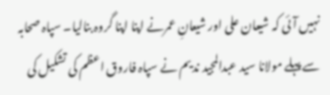نہیں آئی کہ شیعان علی اور شیعانِ عمرنے اپنا اپنا گروہ بنالیا۔ سپاہ صحابہ سے پہلے مولانا سید عبدالمجید ندیم نے سپاہ فاروق اعظم کی تشکیل کی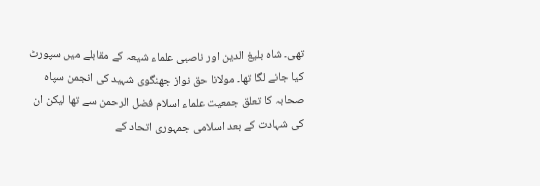تھی۔ شاہ بلیغ الدین اور ناصبی علماء شیعہ کے مقابلے میں سپورٹ کیا جانے لگا تھا۔ مولانا حق نواز جھنگوی شہید کی انجمن سپاہ صحابہ کا تعلق جمعیت علماء اسلام فضل الرحمن سے تھا لیکن ان کی شہادت کے بعد اسلامی جمہوری اتحاد کے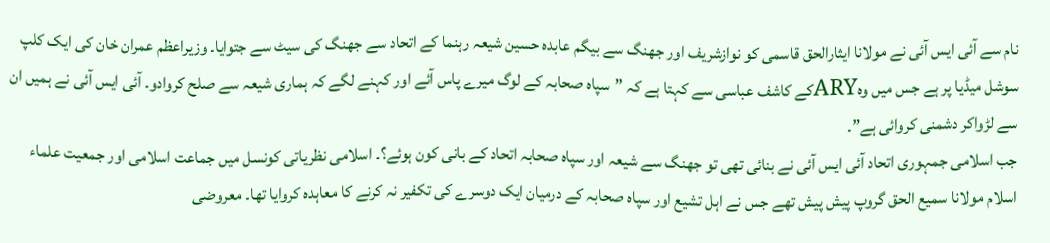نام سے آئی ایس آئی نے مولانا ایثارالحق قاسمی کو نوازشریف اور جھنگ سے بیگم عابدہ حسین شیعہ رہنما کے اتحاد سے جھنگ کی سیٹ سے جتوایا۔ وزیراعظم عمران خان کی ایک کلپ سوشل میڈیا پر ہے جس میں وہARYکے کاشف عباسی سے کہتا ہے کہ ”سپاہ صحابہ کے لوگ میرے پاس آئے اور کہنے لگے کہ ہماری شیعہ سے صلح کروادو۔ آئی ایس آئی نے ہمیں ان سے لڑواکر دشمنی کروائی ہے”۔
جب اسلامی جمہوری اتحاد آئی ایس آئی نے بنائی تھی تو جھنگ سے شیعہ اور سپاہ صحابہ اتحاد کے بانی کون ہوئے؟۔ اسلامی نظریاتی کونسل میں جماعت اسلامی اور جمعیت علماء اسلام مولانا سمیع الحق گروپ پیش پیش تھے جس نے اہل تشیع اور سپاہ صحابہ کے درمیان ایک دوسرے کی تکفیر نہ کرنے کا معاہدہ کروایا تھا۔ معروضی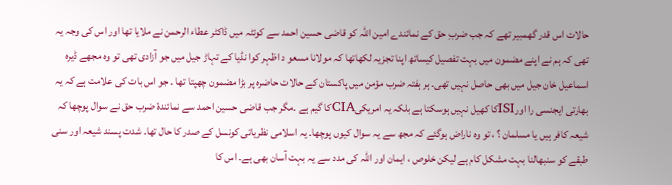حالات اس قدر گھمبیر تھے کہ جب ضربِ حق کے نمائندے امین اللہ کو قاضی حسین احمد سے کوئٹہ میں ڈاکٹر عطاء الرحمن نے ملایا تھا اور اس کی وجہ یہ تھی کہ ہم نے اپنے مضمون میں بہت تفصیل کیساتھ اپنا تجزیہ لکھاتھا کہ مولانا مسعو د اظہر کوا نڈیا کے تہاڑ جیل میں جو آزادی تھی تو وہ مجھے ڈیرہ اسماعیل خان جیل میں بھی حاصل نہیں تھی۔ ہر ہفتہ ضرب مؤمن میں پاکستان کے حالات حاضرہ پر بڑا مضمون چھپتا تھا ۔ جو اس بات کی علامت ہے کہ یہ بھارتی ایجنسی را اورISIکا کھیل نہیں ہوسکتا ہے بلکہ یہ امریکیCIAکا گیم ہے ۔مگر جب قاضی حسین احمد سے نمائندۂ ضرب حق نے سوال پوچھا کہ شیعہ کافر ہیں یا مسلمان ؟ ، تو وہ ناراض ہوگئے کہ مجھ سے یہ سوال کیوں پوچھا۔ یہ اسلامی نظریاتی کونسل کے صدر کا حال تھا۔ شدت پسند شیعہ اور سنی طبقے کو سنبھالنا بہت مشکل کام ہے لیکن خلوص ، ایمان اور اللہ کی مدد سے یہ بہت آسان بھی ہے۔ اس کا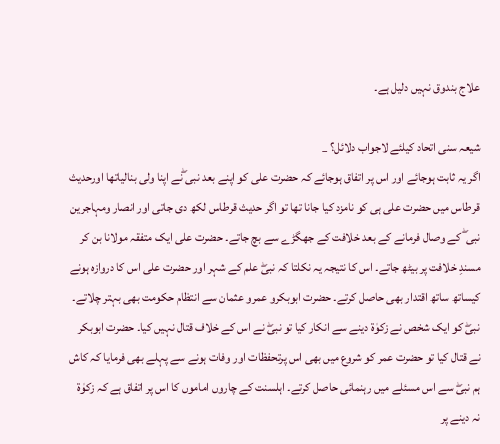علاج بندوق نہیں دلیل ہے۔

شیعہ سنی اتحاد کیلئے لاجواب دلائل؟ _
اگر یہ ثابت ہوجائے اور اس پر اتفاق ہوجائے کہ حضرت علی کو اپنے بعد نبی ۖنے اپنا ولی بنالیاتھا اورحدیث قرطاس میں حضرت علی ہی کو نامزد کیا جانا تھا تو اگر حدیث قرطاس لکھ دی جاتی اور انصار ومہاجرین نبی ۖ کے وصال فرمانے کے بعد خلافت کے جھگڑے سے بچ جاتے۔ حضرت علی ایک متفقہ مولانا بن کر مسندِ خلافت پر بیٹھ جاتے۔ اس کا نتیجہ یہ نکلتا کہ نبیۖ علم کے شہر اور حضرت علی اس کا دروازہ ہونے کیساتھ ساتھ اقتدار بھی حاصل کرتے۔ حضرت ابوبکرو عمرو عثمان سے انتظام حکومت بھی بہتر چلاتے۔ نبیۖ کو ایک شخص نے زکوٰة دینے سے انکار کیا تو نبیۖ نے اس کے خلاف قتال نہیں کیا۔ حضرت ابوبکر نے قتال کیا تو حضرت عمر کو شروع میں بھی اس پرتحفظات اور وفات ہونے سے پہلے بھی فرمایا کہ کاش ہم نبیۖ سے اس مسئلے میں رہنمائی حاصل کرتے۔ اہلسنت کے چاروں اماموں کا اس پر اتفاق ہے کہ زکوٰة نہ دینے پر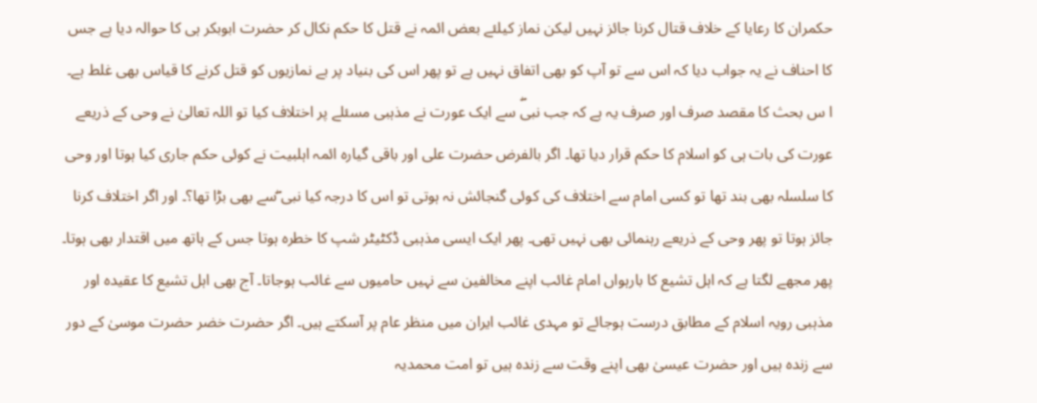حکمران کا رعایا کے خلاف قتال کرنا جائز نہیں لیکن نماز کیلئے بعض ائمہ نے قتل کا حکم نکال کر حضرت ابوبکر ہی کا حوالہ دیا ہے جس کا احناف نے یہ جواب دیا کہ اس سے تو آپ کو بھی اتفاق نہیں ہے تو پھر اس کی بنیاد پر بے نمازیوں کو قتل کرنے کا قیاس بھی غلط ہے۔
ا س بحث کا مقصد صرف اور صرف یہ ہے کہ جب نبیۖ سے ایک عورت نے مذہبی مسئلے پر اختلاف کیا تو اللہ تعالیٰ نے وحی کے ذریعے عورت کی بات ہی کو اسلام کا حکم قرار دیا تھا۔ اگر بالفرض حضرت علی اور باقی گیارہ ائمہ اہلبیت نے کوئی حکم جاری کیا ہوتا اور وحی کا سلسلہ بھی بند تھا تو کسی امام سے اختلاف کی کوئی گنجائش نہ ہوتی تو اس کا درجہ کیا نبی ۖسے بھی بڑا تھا؟۔ اور اگر اختلاف کرنا جائز ہوتا تو پھر وحی کے ذریعے رہنمائی بھی نہیں تھی۔ پھر ایک ایسی مذہبی ڈکٹیٹر شپ کا خطرہ ہوتا جس کے ہاتھ میں اقتدار بھی ہوتا۔ پھر مجھے لگتا ہے کہ اہل تشیع کا بارہواں امام غائب اپنے مخالفین سے نہیں حامیوں سے غائب ہوجاتا۔ آج بھی اہل تشیع کا عقیدہ اور مذہبی رویہ اسلام کے مطابق درست ہوجائے تو مہدی غائب ایران میں منظر عام پر آسکتے ہیں۔ اگر حضرت خضر حضرت موسیٰ کے دور سے زندہ ہیں اور حضرت عیسیٰ بھی اپنے وقت سے زندہ ہیں تو امت محمدیہ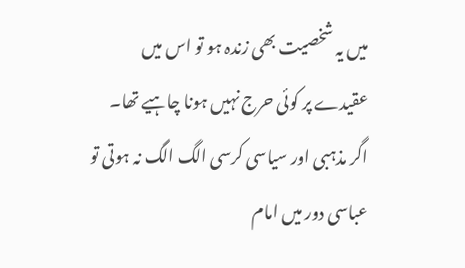میں یہ شخصیت بھی زندہ ہو تو اس میں عقیدے پر کوئی حرج نہیں ہونا چاہیے تھا۔
اگر مذہبی اور سیاسی کرسی الگ الگ نہ ہوتی تو عباسی دور میں امام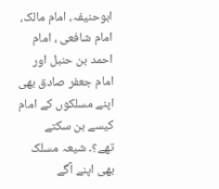ابوحنیفہ، امام مالک، امام شافعی ، امام احمد بن حنبل اور امام جعفر صادق بھی اپنے مسلکوں کے امام کیسے بن سکتے تھے؟۔ شیعہ مسلک بھی اپنے آگے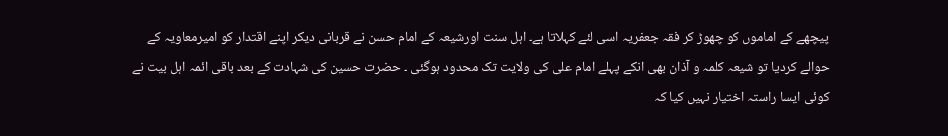پیچھے کے اماموں کو چھوڑ کر فقہ جعفریہ اسی لئے کہلاتا ہے۔ اہل سنت اورشیعہ کے امام حسن نے قربانی دیکر اپنے اقتدار کو امیرمعاویہ کے حوالے کردیا تو شیعہ کلمہ و آذان بھی انکے پہلے امام علی کی ولایت تک محدود ہوگئی ۔ حضرت حسین کی شہادت کے بعد باقی ائمہ اہل بیت نے کوئی ایسا راستہ اختیار نہیں کیا کہ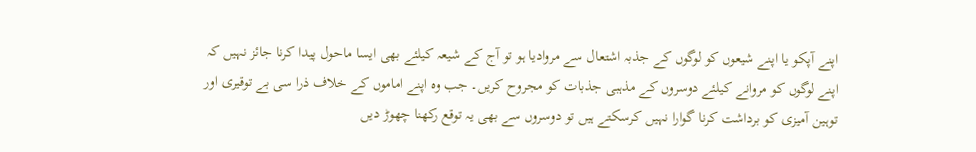اپنے آپکو یا اپنے شیعوں کو لوگوں کے جذبہ اشتعال سے مروادیا ہو تو آج کے شیعہ کیلئے بھی ایسا ماحول پیدا کرنا جائز نہیں کہ اپنے لوگوں کو مروانے کیلئے دوسروں کے مذہبی جذبات کو مجروح کریں۔ جب وہ اپنے اماموں کے خلاف ذرا سی بے توقیری اور توہین آمیزی کو برداشت کرنا گوارا نہیں کرسکتے ہیں تو دوسروں سے بھی یہ توقع رکھنا چھوڑ دیں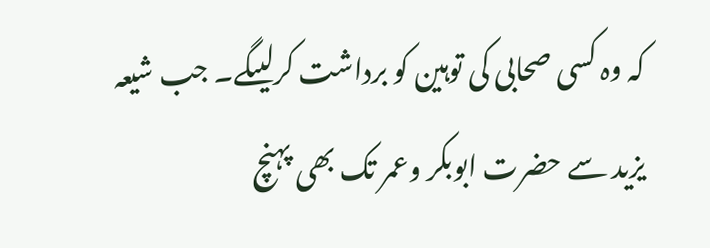کہ وہ کسی صحابی کی توہین کو برداشت کرلیںگے۔ جب شیعہ یزید سے حضرت ابوبکر وعمر تک بھی پہنچ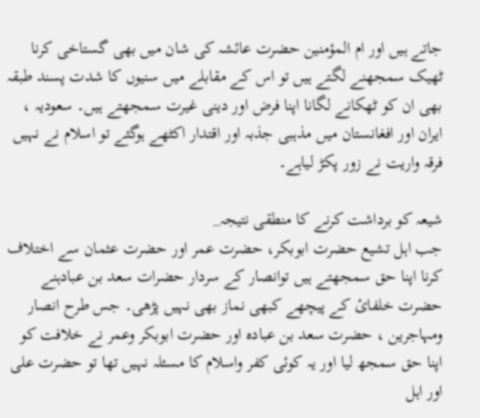جاتے ہیں اور ام المؤمنین حضرت عائشہ کی شان میں بھی گستاخی کرنا ٹھیک سمجھنے لگتے ہیں تو اس کے مقابلے میں سنیوں کا شدت پسند طبقہ بھی ان کو ٹھکانے لگانا اپنا فرض اور دینی غیرت سمجھتے ہیں۔ سعودیہ ، ایران اور افغانستان میں مذہبی جذبہ اور اقتدار اکٹھے ہوگئے تو اسلام نے نہیں فرقہ واریت نے زور پکڑ لیاہے۔

شیعہ کو برداشت کرنے کا منطقی نتیجہ_
جب اہل تشیع حضرت ابوبکر، حضرت عمر اور حضرت عثمان سے اختلاف کرنا اپنا حق سمجھتے ہیں توانصار کے سردار حضرات سعد بن عبادہنے حضرت خلفائ کے پیچھے کبھی نماز بھی نہیں پڑھی۔ جس طرح انصار ومہاجرین ، حضرت سعد بن عبادہ اور حضرت ابوبکر وعمر نے خلافت کو اپنا حق سمجھ لیا اور یہ کوئی کفر واسلام کا مسئلہ نہیں تھا تو حضرت علی اور اہل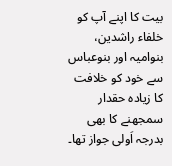بیت کا اپنے آپ کو خلفاء راشدین، بنوامیہ اور بنوعباس سے خود کو خلافت کا زیادہ حقدار سمجھنے کا بھی بدرجہ اَولی جواز تھا۔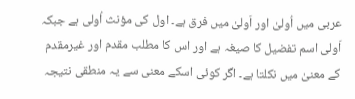عربی میں اُولیٰ اور اَولیٰ میں فرق ہے۔ اول کی مؤنث اُولی ہے جبکہ اَولی اسم تفضیل کا صیغہ ہے اور اس کا مطلب مقدم اور غیرمقدم کے معنیٰ میں نکلتا ہے۔ اگر کوئی اسکے معنی سے یہ منطقی نتیجہ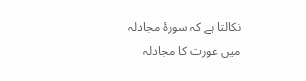نکالتا ہے کہ سورۂ مجادلہ میں عورت کا مجادلہ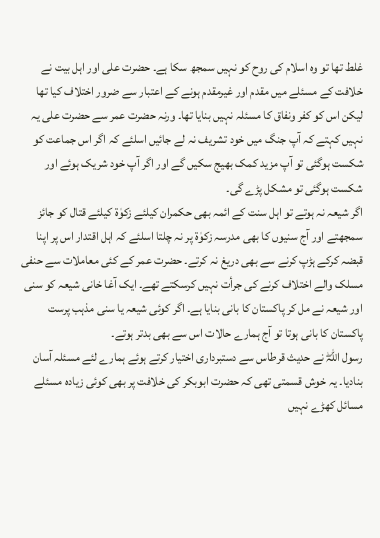غلط تھا تو وہ اسلام کی روح کو نہیں سمجھ سکا ہے۔ حضرت علی اور اہل بیت نے خلافت کے مسئلے میں مقدم اور غیرمقدم ہونے کے اعتبار سے ضرور اختلاف کیا تھا لیکن اس کو کفر ونفاق کا مسئلہ نہیں بنایا تھا۔ ورنہ حضرت عمر سے حضرت علی یہ نہیں کہتے کہ آپ جنگ میں خود تشریف نہ لے جائیں اسلئے کہ اگر اس جماعت کو شکست ہوگئی تو آپ مزید کمک بھیج سکیں گے اور اگر آپ خود شریک ہوئے اور شکست ہوگئی تو مشکل پڑے گی۔
اگر شیعہ نہ ہوتے تو اہل سنت کے ائمہ بھی حکمران کیلئے زکوٰة کیلئے قتال کو جائز سمجھتے اور آج سنیوں کا بھی مدرسہ زکوٰة پر نہ چلتا اسلئے کہ اہل اقتدار اس پر اپنا قبضہ کرکے ہڑپ کرنے سے بھی دریغ نہ کرتے۔ حضرت عمر کے کئی معاملات سے حنفی مسلک والے اختلاف کرنے کی جرأت نہیں کرسکتے تھے۔ ایک آغا خانی شیعہ کو سنی اور شیعہ نے مل کر پاکستان کا بانی بنایا ہے۔ اگر کوئی شیعہ یا سنی مذہب پرست پاکستان کا بانی ہوتا تو آج ہمارے حالات اس سے بھی بدتر ہوتے۔
رسول اللہۖ نے حدیث قرطاس سے دستبرداری اختیار کرتے ہوئے ہمارے لئے مسئلہ آسان بنادیا۔ یہ خوش قسمتی تھی کہ حضرت ابوبکر کی خلافت پر بھی کوئی زیادہ مسئلے مسائل کھڑے نہیں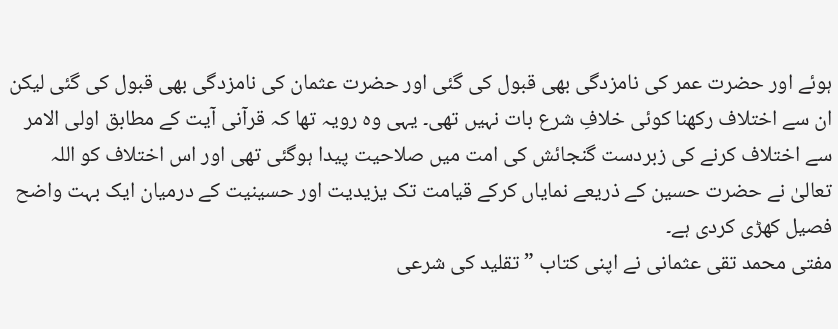ہوئے اور حضرت عمر کی نامزدگی بھی قبول کی گئی اور حضرت عثمان کی نامزدگی بھی قبول کی گئی لیکن ان سے اختلاف رکھنا کوئی خلافِ شرع بات نہیں تھی۔ یہی وہ رویہ تھا کہ قرآنی آیت کے مطابق اولی الامر سے اختلاف کرنے کی زبردست گنجائش کی امت میں صلاحیت پیدا ہوگئی تھی اور اس اختلاف کو اللہ تعالیٰ نے حضرت حسین کے ذریعے نمایاں کرکے قیامت تک یزیدیت اور حسینیت کے درمیان ایک بہت واضح فصیل کھڑی کردی ہے۔
مفتی محمد تقی عثمانی نے اپنی کتاب ” تقلید کی شرعی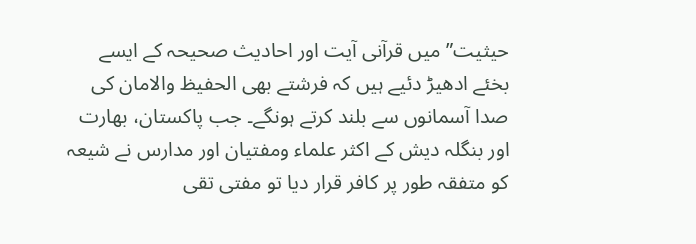حیثیت” میں قرآنی آیت اور احادیث صحیحہ کے ایسے بخئے ادھیڑ دئیے ہیں کہ فرشتے بھی الحفیظ والامان کی صدا آسمانوں سے بلند کرتے ہونگے۔ جب پاکستان، بھارت اور بنگلہ دیش کے اکثر علماء ومفتیان اور مدارس نے شیعہ کو متفقہ طور پر کافر قرار دیا تو مفتی تقی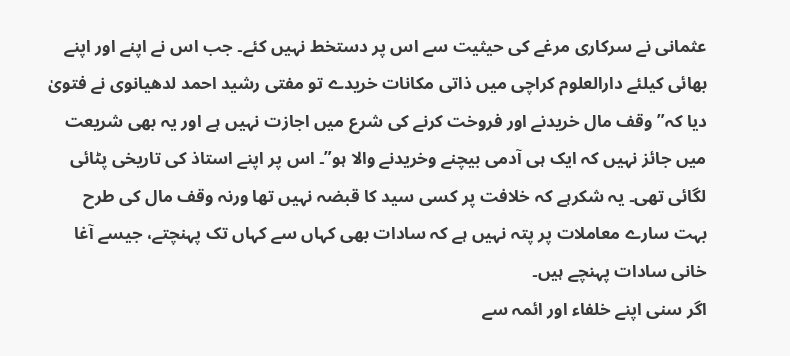عثمانی نے سرکاری مرغے کی حیثیت سے اس پر دستخط نہیں کئے۔ جب اس نے اپنے اور اپنے بھائی کیلئے دارالعلوم کراچی میں ذاتی مکانات خریدے تو مفتی رشید احمد لدھیانوی نے فتویٰ دیا کہ” وقف مال خریدنے اور فروخت کرنے کی شرع میں اجازت نہیں ہے اور یہ بھی شریعت میں جائز نہیں کہ ایک ہی آدمی بیچنے وخریدنے والا ہو”۔ اس پر اپنے استاذ کی تاریخی پٹائی لگائی تھی۔ یہ شکرہے کہ خلافت پر کسی سید کا قبضہ نہیں تھا ورنہ وقف مال کی طرح بہت سارے معاملات پر پتہ نہیں ہے کہ سادات بھی کہاں سے کہاں تک پہنچتے، جیسے آغا خانی سادات پہنچے ہیں۔
اگر سنی اپنے خلفاء اور ائمہ سے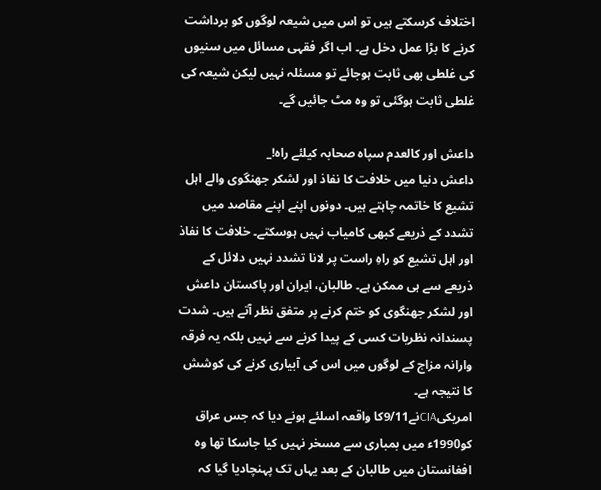اختلاف کرسکتے ہیں تو اس میں شیعہ لوگوں کو برداشت کرنے کا بڑا عمل دخل ہے۔ اب اگر فقہی مسائل میں سنیوں کی غلطی بھی ثابت ہوجائے تو مسئلہ نہیں لیکن شیعہ کی غلطی ثابت ہوگئی تو وہ مٹ جائیں گے۔

داعش اور کالعدم سپاہ صحابہ کیلئے راہ!_
داعش دنیا میں خلافت کا نفاذ اور لشکر جھنگوی والے اہل تشیع کا خاتمہ چاہتے ہیں۔ دونوں اپنے اپنے مقاصد میں تشدد کے ذریعے کبھی کامیاب نہیں ہوسکتے۔ خلافت کا نفاذ اور اہل تشیع کو راہِ راست پر لانا تشدد نہیں دلائل کے ذریعے سے ہی ممکن ہے۔ طالبان، ایران اور پاکستان داعش اور لشکر جھنگوی کو ختم کرنے پر متفق نظر آتے ہیں۔ شدت پسندانہ نظریات کسی کے پیدا کرنے سے نہیں بلکہ یہ فرقہ وارانہ مزاج کے لوگوں میں اس کی آبیاری کرنے کی کوشش کا نتیجہ ہے۔
امریکیCIAنے9/11کا واقعہ اسلئے ہونے دیا کہ جس عراق کو1990ء میں بمباری سے مسخر نہیں کیا جاسکا تھا وہ افغانستان میں طالبان کے بعد یہاں تک پہنچادیا گیا کہ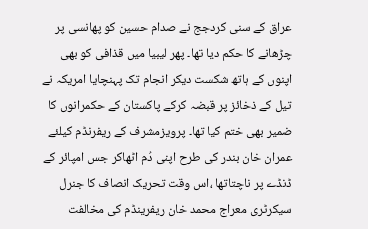عراق کے سنی کردجج نے صدام حسین کو پھانسی پر چڑھانے کا حکم دیا تھا۔ پھر لیبیا میں قذافی کو بھی اپنوں کے ہاتھ شکست دیکر انجام تک پہنچایا امریکہ نے تیل کے ذخائز پر قبضہ کرکے پاکستان کے حکمرانوں کا ضمیر بھی ختم کیا تھا۔ پرویزمشرف کے ریفرنڈم کیلئے عمران خان بندر کی طرح اپنی دُم اٹھاکر جس امپائر کے ڈنڈے پر ناچتاتھا ،اس وقت تحریک انصاف کا جنرل سیکرٹری معراج محمد خان ریفرینڈم کی مخالفت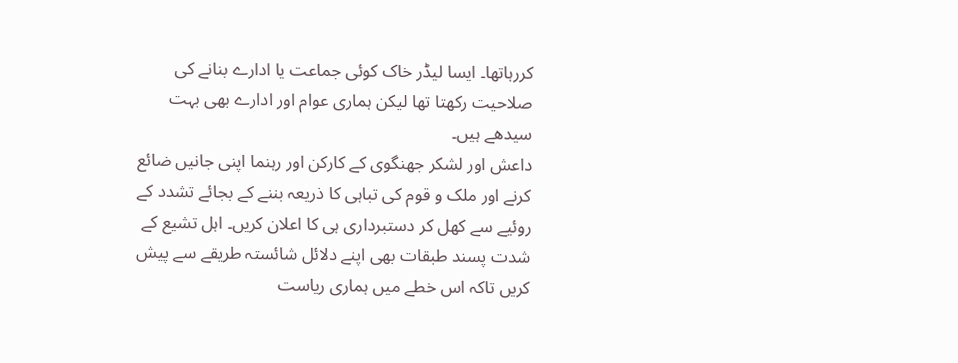کررہاتھا۔ ایسا لیڈر خاک کوئی جماعت یا ادارے بنانے کی صلاحیت رکھتا تھا لیکن ہماری عوام اور ادارے بھی بہت سیدھے ہیں۔
داعش اور لشکر جھنگوی کے کارکن اور رہنما اپنی جانیں ضائع کرنے اور ملک و قوم کی تباہی کا ذریعہ بننے کے بجائے تشدد کے روئیے سے کھل کر دستبرداری ہی کا اعلان کریں۔ اہل تشیع کے شدت پسند طبقات بھی اپنے دلائل شائستہ طریقے سے پیش کریں تاکہ اس خطے میں ہماری ریاست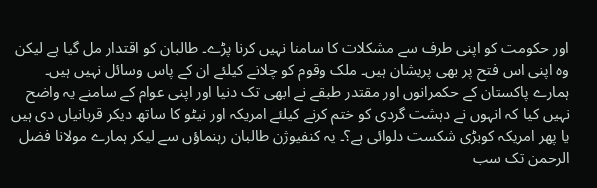اور حکومت کو اپنی طرف سے مشکلات کا سامنا نہیں کرنا پڑے۔ طالبان کو اقتدار مل گیا ہے لیکن وہ اپنی اس فتح پر بھی پریشان ہیں۔ ملک وقوم کو چلانے کیلئے ان کے پاس وسائل نہیں ہیں۔
ہمارے پاکستان کے حکمرانوں اور مقتدر طبقے نے ابھی تک دنیا اور اپنی عوام کے سامنے یہ واضح نہیں کیا کہ انہوں نے دہشت گردی کو ختم کرنے کیلئے امریکہ اور نیٹو کا ساتھ دیکر قربانیاں دی ہیں یا پھر امریکہ کوبڑی شکست دلوائی ہے؟۔ یہ کنفیوژن طالبان رہنماؤں سے لیکر ہمارے مولانا فضل الرحمن تک سب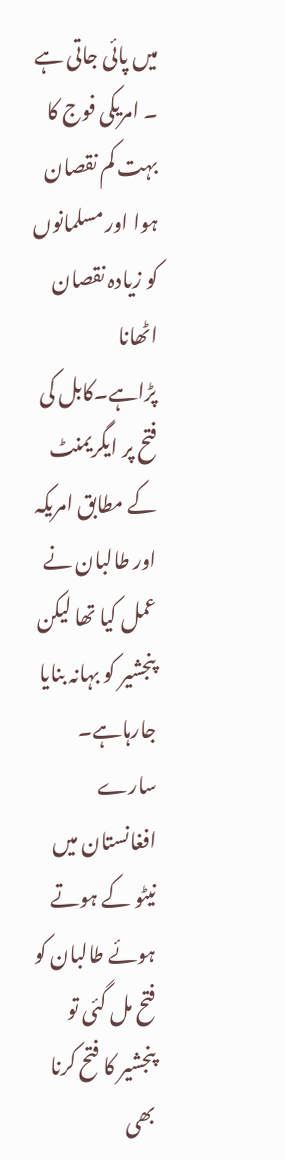میں پائی جاتی ہے ۔ امریکی فوج کا بہت کم نقصان ہوا اور مسلمانوں کو زیادہ نقصان اٹھانا پڑاہے۔کابل کی فتح پر ایگریمنٹ کے مطابق امریکہ اور طالبان نے عمل کیا تھا لیکن پنجشیر کو بہانہ بنایا جارہاہے۔ سارے افغانستان میں نیٹو کے ہوتے ہوئے طالبان کو فتح مل گئی تو پنجشیر کا فتح کرنا بھی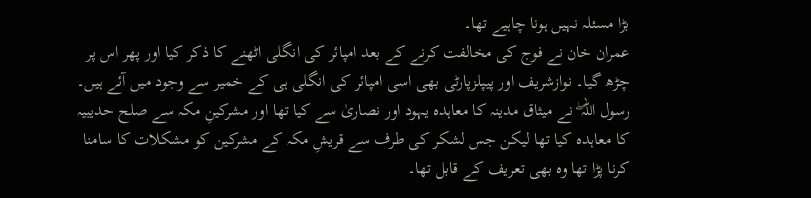بڑا مسئلہ نہیں ہونا چاہیے تھا۔
عمران خان نے فوج کی مخالفت کرنے کے بعد امپائر کی انگلی اٹھنے کا ذکر کیا اور پھر اس پر چڑھ گیا۔ نوازشریف اور پیپلزپارٹی بھی اسی امپائر کی انگلی ہی کے خمیر سے وجود میں آئے ہیں۔ رسول اللہ ۖ نے میثاق مدینہ کا معاہدہ یہود اور نصاریٰ سے کیا تھا اور مشرکینِ مکہ سے صلح حدیبیہ کا معاہدہ کیا تھا لیکن جس لشکر کی طرف سے قریشِ مکہ کے مشرکین کو مشکلات کا سامنا کرنا پڑا تھا وہ بھی تعریف کے قابل تھا۔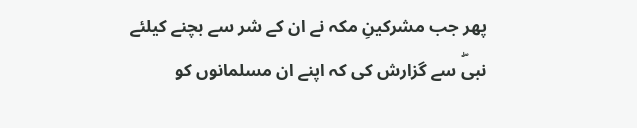پھر جب مشرکینِ مکہ نے ان کے شر سے بچنے کیلئے نبیۖ سے گزارش کی کہ اپنے ان مسلمانوں کو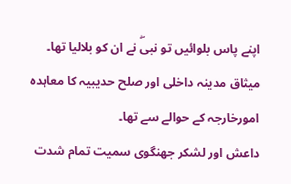اپنے پاس بلوائیں تو نبیۖ نے ان کو بلالیا تھا۔ میثاق مدینہ داخلی اور صلح حدیبیہ کا معاہدہ امورخارجہ کے حوالے سے تھا۔
داعش اور لشکر جھنگوی سمیت تمام شدت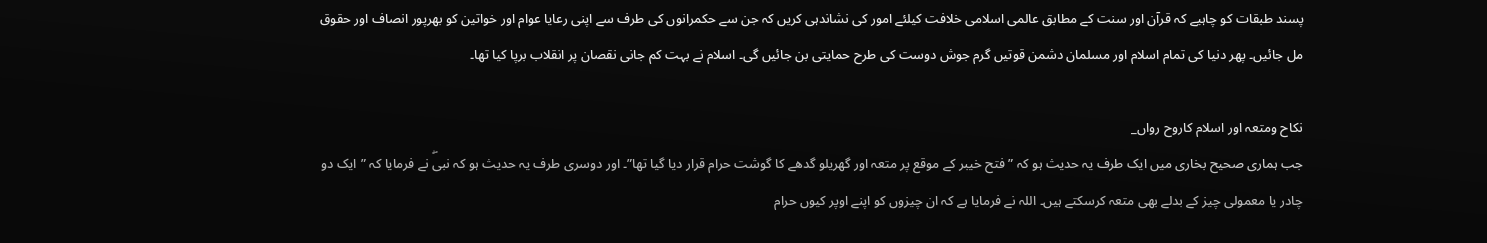پسند طبقات کو چاہیے کہ قرآن اور سنت کے مطابق عالمی اسلامی خلافت کیلئے امور کی نشاندہی کریں کہ جن سے حکمرانوں کی طرف سے اپنی رعایا عوام اور خواتین کو بھرپور انصاف اور حقوق مل جائیں۔ پھر دنیا کی تمام اسلام اور مسلمان دشمن قوتیں گرم جوش دوست کی طرح حمایتی بن جائیں گی۔ اسلام نے بہت کم جانی نقصان پر انقلاب برپا کیا تھا۔

نکاح ومتعہ اور اسلام کاروح رواں_
جب ہماری صحیح بخاری میں ایک طرف یہ حدیث ہو کہ ” فتح خیبر کے موقع پر متعہ اور گھریلو گدھے کا گوشت حرام قرار دیا گیا تھا”۔ اور دوسری طرف یہ حدیث ہو کہ نبیۖ نے فرمایا کہ ”ایک دو چادر یا معمولی چیز کے بدلے بھی متعہ کرسکتے ہیں۔ اللہ نے فرمایا ہے کہ ان چیزوں کو اپنے اوپر کیوں حرام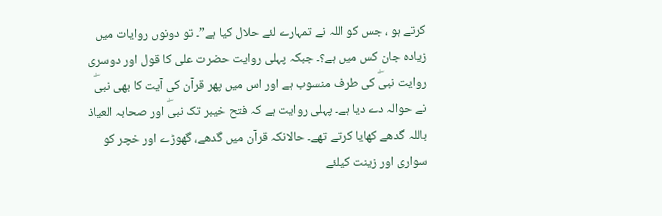کرتے ہو ، جس کو اللہ نے تمہارے لئے حلال کیا ہے”۔ تو دونوں روایات میں زیادہ جان کس میں ہے؟۔ جبکہ پہلی روایت حضرت علی کا قول اور دوسری روایت نبیۖ کی طرف منسوب ہے اور اس میں پھر قرآن کی آیت کا بھی نبیۖ نے حوالہ دے دیا ہے۔ پہلی روایت ہے کہ فتح خیبر تک نبیۖ اور صحابہ العیاذ باللہ گدھے کھایا کرتے تھے۔ حالانکہ قرآن میں گدھے، گھوڑے اور خچر کو سواری اور زینت کیلئے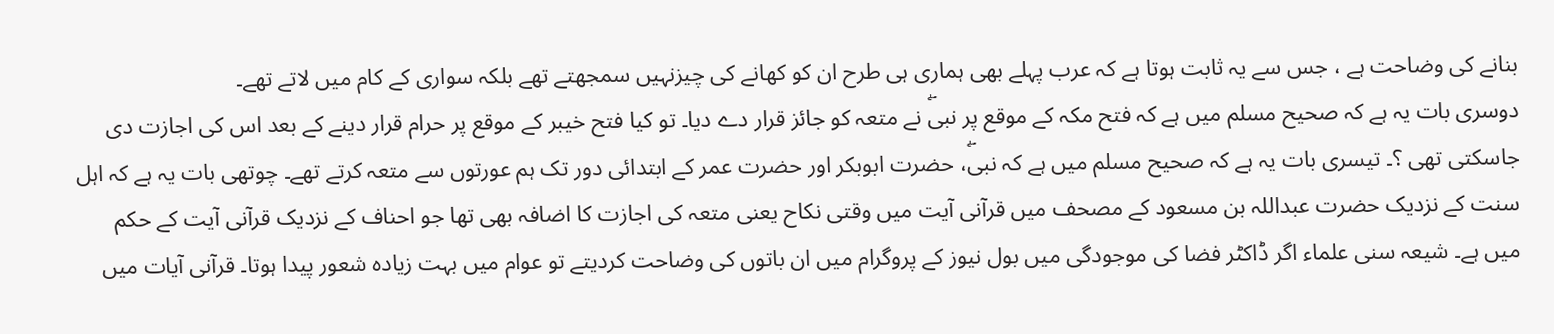بنانے کی وضاحت ہے ، جس سے یہ ثابت ہوتا ہے کہ عرب پہلے بھی ہماری ہی طرح ان کو کھانے کی چیزنہیں سمجھتے تھے بلکہ سواری کے کام میں لاتے تھے۔
دوسری بات یہ ہے کہ صحیح مسلم میں ہے کہ فتح مکہ کے موقع پر نبیۖ نے متعہ کو جائز قرار دے دیا۔ تو کیا فتح خیبر کے موقع پر حرام قرار دینے کے بعد اس کی اجازت دی جاسکتی تھی ؟۔ تیسری بات یہ ہے کہ صحیح مسلم میں ہے کہ نبیۖ، حضرت ابوبکر اور حضرت عمر کے ابتدائی دور تک ہم عورتوں سے متعہ کرتے تھے۔ چوتھی بات یہ ہے کہ اہل سنت کے نزدیک حضرت عبداللہ بن مسعود کے مصحف میں قرآنی آیت میں وقتی نکاح یعنی متعہ کی اجازت کا اضافہ بھی تھا جو احناف کے نزدیک قرآنی آیت کے حکم میں ہے۔ شیعہ سنی علماء اگر ڈاکٹر فضا کی موجودگی میں بول نیوز کے پروگرام میں ان باتوں کی وضاحت کردیتے تو عوام میں بہت زیادہ شعور پیدا ہوتا۔ قرآنی آیات میں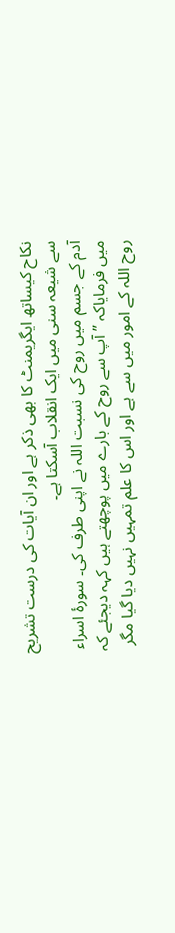نکاح کیساتھ ایگریمنٹ کا بھی ذکر ہے اور ان آیات کی درست تشریح سے شیعہ سنی میں ایک انقلاب آسکتا ہے۔
آدم کے جسم میں روح کی نسبت اللہ نے اپنی طرف کی۔ سورۂ اسراء میں فرمایاکہ ” آپ سے روح کے بارے میں پوچھتے ہیں کہہ دیجئے کہ روح اللہ کے امور میں سے ہے اور اس کا علم تمہیں نہیں دیا گیا مگر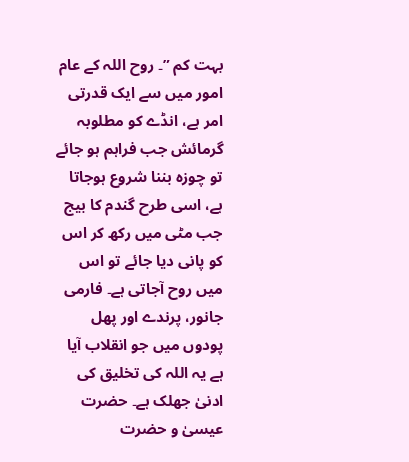بہت کم ”۔ روح اللہ کے عام امور میں سے ایک قدرتی امر ہے، انڈے کو مطلوبہ گرمائش جب فراہم ہو جائے تو چوزہ بننا شروع ہوجاتا ہے، اسی طرح گندم کا بیج جب مٹی میں رکھ کر اس کو پانی دیا جائے تو اس میں روح آجاتی ہے۔ فارمی جانور، پرندے اور پھل پودوں میں جو انقلاب آیا ہے یہ اللہ کی تخلیق کی ادنیٰ جھلک ہے۔ حضرت عیسیٰ و حضرت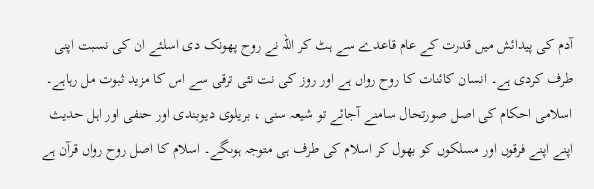آدم کی پیدائش میں قدرت کے عام قاعدے سے ہٹ کر اللہ نے روح پھونک دی اسلئے ان کی نسبت اپنی طرف کردی ہے۔ انسان کائنات کا روح رواں ہے اور روز کی نت نئی ترقی سے اس کا مزید ثبوت مل رہاہے۔
اسلامی احکام کی اصل صورتحال سامنے آجائے تو شیعہ سنی ، بریلوی دیوبندی اور حنفی اور اہل حدیث اپنے اپنے فرقوں اور مسلکوں کو بھول کر اسلام کی طرف ہی متوجہ ہوںگے۔ اسلام کا اصل روح رواں قرآن ہے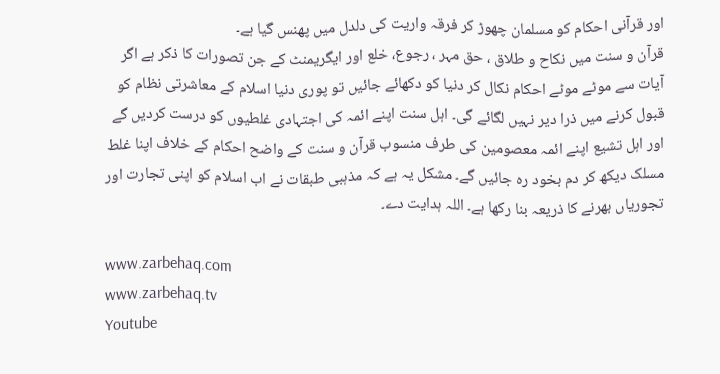اور قرآنی احکام کو مسلمان چھوڑ کر فرقہ واریت کی دلدل میں پھنس گیا ہے۔
قرآن و سنت میں نکاح و طلاق ، حق مہر ، رجوع، خلع اور ایگریمنٹ کے جن تصورات کا ذکر ہے اگر آیات سے موٹے موٹے احکام نکال کر دنیا کو دکھائے جائیں تو پوری دنیا اسلام کے معاشرتی نظام کو قبول کرنے میں ذرا دیر نہیں لگائے گی۔ اہل سنت اپنے ائمہ کی اجتہادی غلطیوں کو درست کردیں گے اور اہل تشیع اپنے ائمہ معصومین کی طرف منسوب قرآن و سنت کے واضح احکام کے خلاف اپنا غلط مسلک دیکھ کر دم بخود رہ جائیں گے۔ مشکل یہ ہے کہ مذہبی طبقات نے اب اسلام کو اپنی تجارت اور تجوریاں بھرنے کا ذریعہ بنا رکھا ہے۔ اللہ ہدایت دے۔

www.zarbehaq.com
www.zarbehaq.tv
Youtube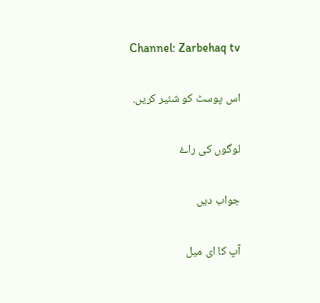Channel: Zarbehaq tv

اس پوسٹ کو شئیر کریں.

لوگوں کی راۓ

جواب دیں

آپ کا ای میل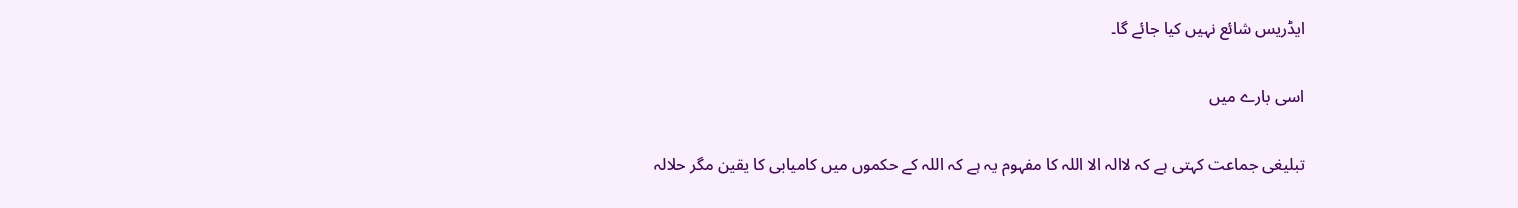ایڈریس شائع نہیں کیا جائے گا۔

اسی بارے میں

تبلیغی جماعت کہتی ہے کہ لاالہ الا اللہ کا مفہوم یہ ہے کہ اللہ کے حکموں میں کامیابی کا یقین مگر حلالہ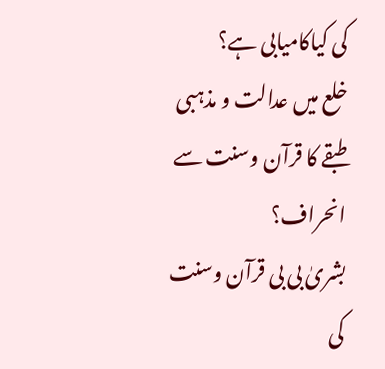کی کیاکامیابی ہے؟
خلع میں عدالت و مذہبی طبقے کا قرآن وسنت سے انحراف؟
بشریٰ بی بی قرآن وسنت کی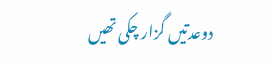دوعدتیں گزار چکی تھیں